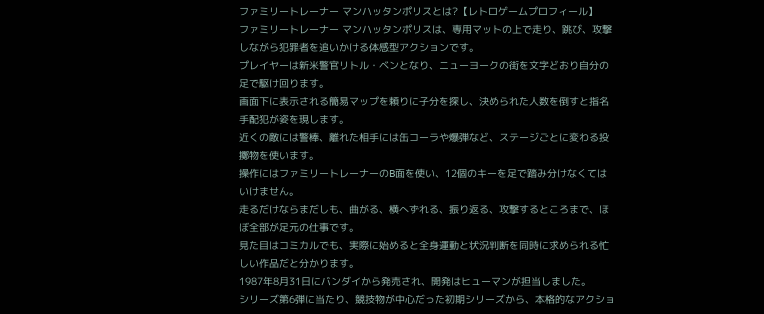ファミリートレーナー マンハッタンポリスとは?【レトロゲームプロフィール】
ファミリートレーナー マンハッタンポリスは、専用マットの上で走り、跳び、攻撃しながら犯罪者を追いかける体感型アクションです。
プレイヤーは新米警官リトル・ベンとなり、ニューヨークの街を文字どおり自分の足で駆け回ります。
画面下に表示される簡易マップを頼りに子分を探し、決められた人数を倒すと指名手配犯が姿を現します。
近くの敵には警棒、離れた相手には缶コーラや爆弾など、ステージごとに変わる投擲物を使います。
操作にはファミリートレーナーのB面を使い、12個のキーを足で踏み分けなくてはいけません。
走るだけならまだしも、曲がる、横へずれる、振り返る、攻撃するところまで、ほぼ全部が足元の仕事です。
見た目はコミカルでも、実際に始めると全身運動と状況判断を同時に求められる忙しい作品だと分かります。
1987年8月31日にバンダイから発売され、開発はヒューマンが担当しました。
シリーズ第6弾に当たり、競技物が中心だった初期シリーズから、本格的なアクショ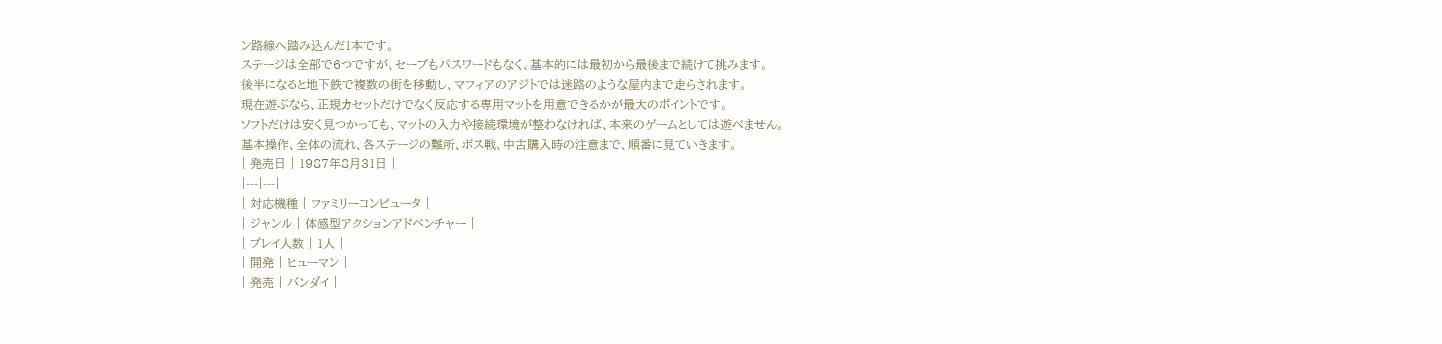ン路線へ踏み込んだ1本です。
ステージは全部で6つですが、セーブもパスワードもなく、基本的には最初から最後まで続けて挑みます。
後半になると地下鉄で複数の街を移動し、マフィアのアジトでは迷路のような屋内まで走らされます。
現在遊ぶなら、正規カセットだけでなく反応する専用マットを用意できるかが最大のポイントです。
ソフトだけは安く見つかっても、マットの入力や接続環境が整わなければ、本来のゲームとしては遊べません。
基本操作、全体の流れ、各ステージの難所、ボス戦、中古購入時の注意まで、順番に見ていきます。
| 発売日 | 1987年8月31日 |
|---|---|
| 対応機種 | ファミリーコンピュータ |
| ジャンル | 体感型アクションアドベンチャー |
| プレイ人数 | 1人 |
| 開発 | ヒューマン |
| 発売 | バンダイ |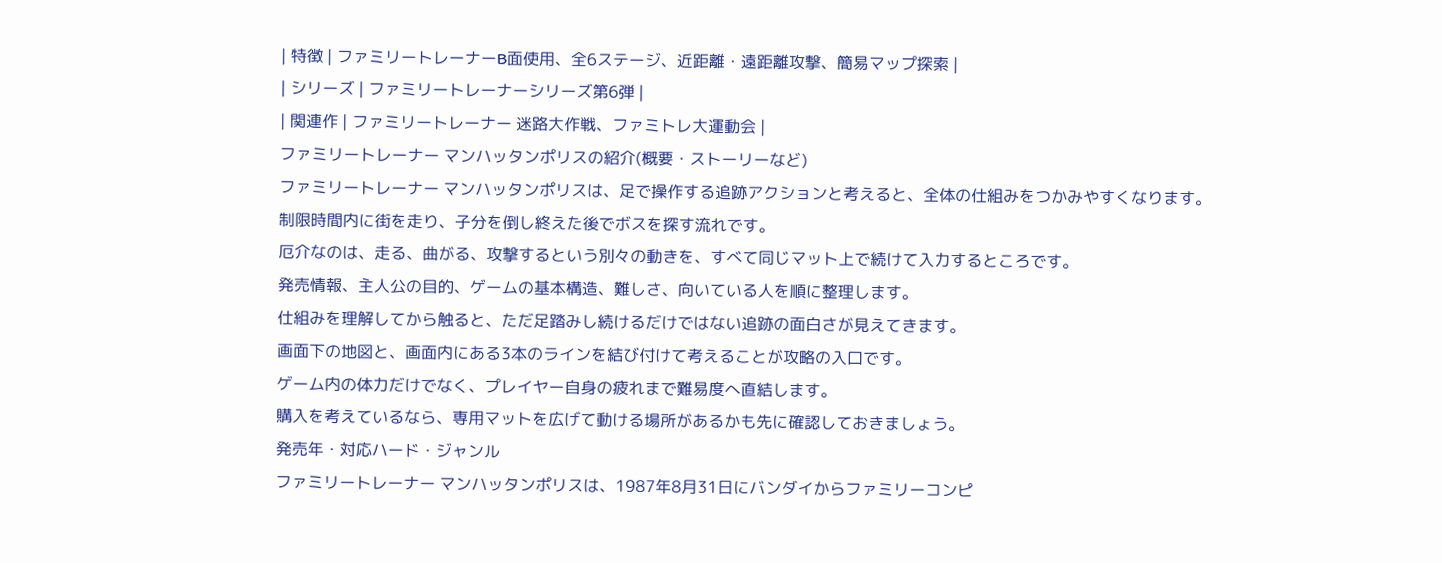| 特徴 | ファミリートレーナーB面使用、全6ステージ、近距離・遠距離攻撃、簡易マップ探索 |
| シリーズ | ファミリートレーナーシリーズ第6弾 |
| 関連作 | ファミリートレーナー 迷路大作戦、ファミトレ大運動会 |
ファミリートレーナー マンハッタンポリスの紹介(概要・ストーリーなど)
ファミリートレーナー マンハッタンポリスは、足で操作する追跡アクションと考えると、全体の仕組みをつかみやすくなります。
制限時間内に街を走り、子分を倒し終えた後でボスを探す流れです。
厄介なのは、走る、曲がる、攻撃するという別々の動きを、すべて同じマット上で続けて入力するところです。
発売情報、主人公の目的、ゲームの基本構造、難しさ、向いている人を順に整理します。
仕組みを理解してから触ると、ただ足踏みし続けるだけではない追跡の面白さが見えてきます。
画面下の地図と、画面内にある3本のラインを結び付けて考えることが攻略の入口です。
ゲーム内の体力だけでなく、プレイヤー自身の疲れまで難易度へ直結します。
購入を考えているなら、専用マットを広げて動ける場所があるかも先に確認しておきましょう。
発売年・対応ハード・ジャンル
ファミリートレーナー マンハッタンポリスは、1987年8月31日にバンダイからファミリーコンピ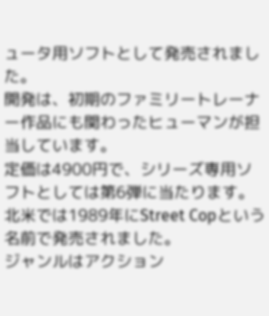ュータ用ソフトとして発売されました。
開発は、初期のファミリートレーナー作品にも関わったヒューマンが担当しています。
定価は4900円で、シリーズ専用ソフトとしては第6弾に当たります。
北米では1989年にStreet Copという名前で発売されました。
ジャンルはアクション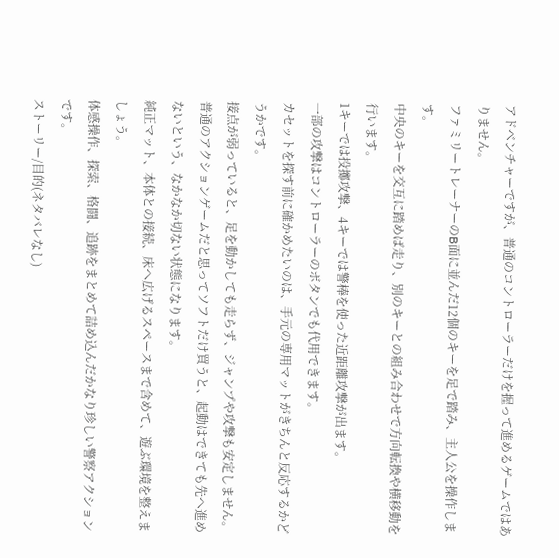アドベンチャーですが、普通のコントローラーだけを握って進めるゲームではありません。
ファミリートレーナーのB面に並んだ12個のキーを足で踏み、主人公を操作します。
中央のキーを交互に踏めば走り、別のキーとの組み合わせで方向転換や横移動を行います。
1キーでは投擲攻撃、4キーでは警棒を使った近距離攻撃が出ます。
一部の攻撃はコントローラーのボタンでも代用できます。
カセットを探す前に確かめたいのは、手元の専用マットがきちんと反応するかどうかです。
接点が弱っていると、足を動かしても走らず、ジャンプや攻撃も安定しません。
普通のアクションゲームだと思ってソフトだけ買うと、起動はできても先へ進めないという、なかなか切ない状態になります。
純正マット、本体との接続、床へ広げるスペースまで含めて、遊ぶ環境を整えましょう。
体感操作、探索、格闘、追跡をまとめて詰め込んだかなり珍しい警察アクションです。
ストーリー/目的(ネタバレなし)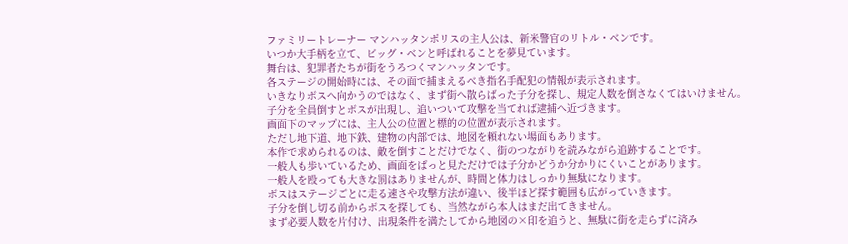ファミリートレーナー マンハッタンポリスの主人公は、新米警官のリトル・ベンです。
いつか大手柄を立て、ビッグ・ベンと呼ばれることを夢見ています。
舞台は、犯罪者たちが街をうろつくマンハッタンです。
各ステージの開始時には、その面で捕まえるべき指名手配犯の情報が表示されます。
いきなりボスへ向かうのではなく、まず街へ散らばった子分を探し、規定人数を倒さなくてはいけません。
子分を全員倒すとボスが出現し、追いついて攻撃を当てれば逮捕へ近づきます。
画面下のマップには、主人公の位置と標的の位置が表示されます。
ただし地下道、地下鉄、建物の内部では、地図を頼れない場面もあります。
本作で求められるのは、敵を倒すことだけでなく、街のつながりを読みながら追跡することです。
一般人も歩いているため、画面をぱっと見ただけでは子分かどうか分かりにくいことがあります。
一般人を殴っても大きな罰はありませんが、時間と体力はしっかり無駄になります。
ボスはステージごとに走る速さや攻撃方法が違い、後半ほど探す範囲も広がっていきます。
子分を倒し切る前からボスを探しても、当然ながら本人はまだ出てきません。
まず必要人数を片付け、出現条件を満たしてから地図の×印を追うと、無駄に街を走らずに済み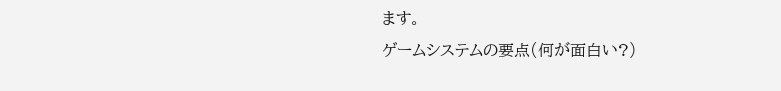ます。
ゲームシステムの要点(何が面白い?)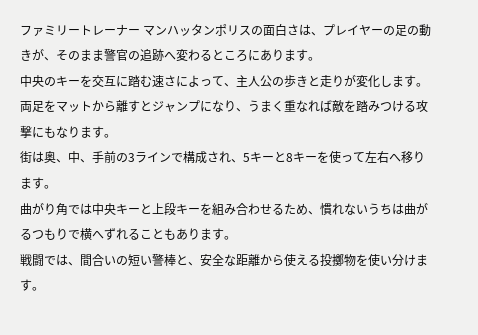ファミリートレーナー マンハッタンポリスの面白さは、プレイヤーの足の動きが、そのまま警官の追跡へ変わるところにあります。
中央のキーを交互に踏む速さによって、主人公の歩きと走りが変化します。
両足をマットから離すとジャンプになり、うまく重なれば敵を踏みつける攻撃にもなります。
街は奥、中、手前の3ラインで構成され、5キーと8キーを使って左右へ移ります。
曲がり角では中央キーと上段キーを組み合わせるため、慣れないうちは曲がるつもりで横へずれることもあります。
戦闘では、間合いの短い警棒と、安全な距離から使える投擲物を使い分けます。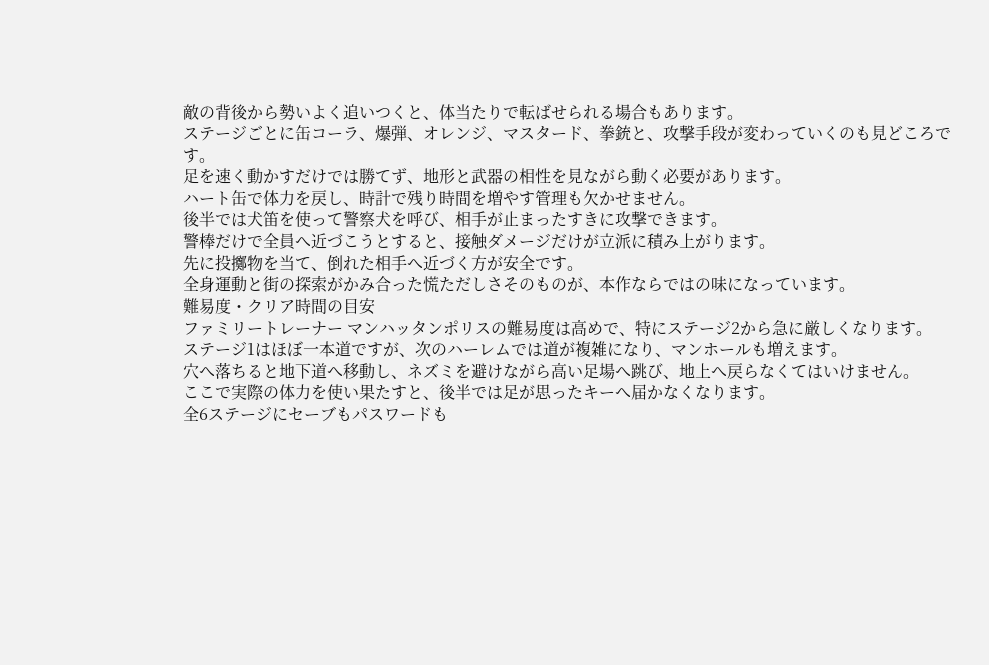敵の背後から勢いよく追いつくと、体当たりで転ばせられる場合もあります。
ステージごとに缶コーラ、爆弾、オレンジ、マスタード、拳銃と、攻撃手段が変わっていくのも見どころです。
足を速く動かすだけでは勝てず、地形と武器の相性を見ながら動く必要があります。
ハート缶で体力を戻し、時計で残り時間を増やす管理も欠かせません。
後半では犬笛を使って警察犬を呼び、相手が止まったすきに攻撃できます。
警棒だけで全員へ近づこうとすると、接触ダメージだけが立派に積み上がります。
先に投擲物を当て、倒れた相手へ近づく方が安全です。
全身運動と街の探索がかみ合った慌ただしさそのものが、本作ならではの味になっています。
難易度・クリア時間の目安
ファミリートレーナー マンハッタンポリスの難易度は高めで、特にステージ2から急に厳しくなります。
ステージ1はほぼ一本道ですが、次のハーレムでは道が複雑になり、マンホールも増えます。
穴へ落ちると地下道へ移動し、ネズミを避けながら高い足場へ跳び、地上へ戻らなくてはいけません。
ここで実際の体力を使い果たすと、後半では足が思ったキーへ届かなくなります。
全6ステージにセーブもパスワードも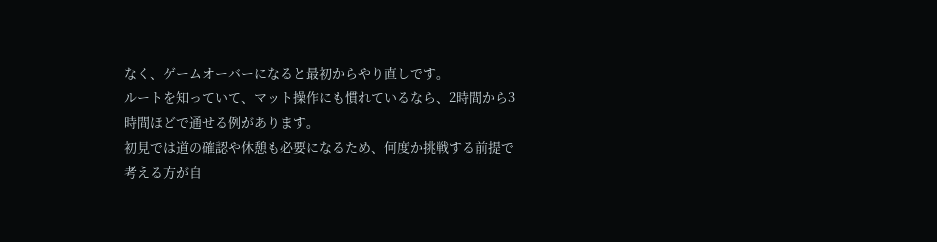なく、ゲームオーバーになると最初からやり直しです。
ルートを知っていて、マット操作にも慣れているなら、2時間から3時間ほどで通せる例があります。
初見では道の確認や休憩も必要になるため、何度か挑戦する前提で考える方が自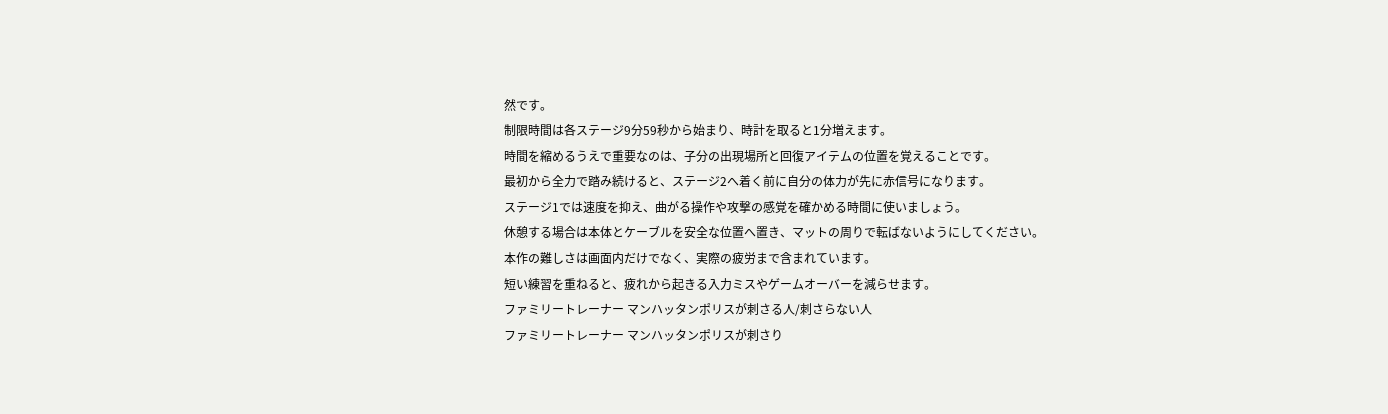然です。
制限時間は各ステージ9分59秒から始まり、時計を取ると1分増えます。
時間を縮めるうえで重要なのは、子分の出現場所と回復アイテムの位置を覚えることです。
最初から全力で踏み続けると、ステージ2へ着く前に自分の体力が先に赤信号になります。
ステージ1では速度を抑え、曲がる操作や攻撃の感覚を確かめる時間に使いましょう。
休憩する場合は本体とケーブルを安全な位置へ置き、マットの周りで転ばないようにしてください。
本作の難しさは画面内だけでなく、実際の疲労まで含まれています。
短い練習を重ねると、疲れから起きる入力ミスやゲームオーバーを減らせます。
ファミリートレーナー マンハッタンポリスが刺さる人/刺さらない人
ファミリートレーナー マンハッタンポリスが刺さり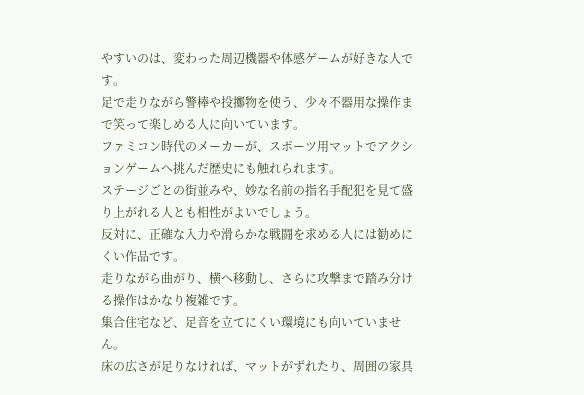やすいのは、変わった周辺機器や体感ゲームが好きな人です。
足で走りながら警棒や投擲物を使う、少々不器用な操作まで笑って楽しめる人に向いています。
ファミコン時代のメーカーが、スポーツ用マットでアクションゲームへ挑んだ歴史にも触れられます。
ステージごとの街並みや、妙な名前の指名手配犯を見て盛り上がれる人とも相性がよいでしょう。
反対に、正確な入力や滑らかな戦闘を求める人には勧めにくい作品です。
走りながら曲がり、横へ移動し、さらに攻撃まで踏み分ける操作はかなり複雑です。
集合住宅など、足音を立てにくい環境にも向いていません。
床の広さが足りなければ、マットがずれたり、周囲の家具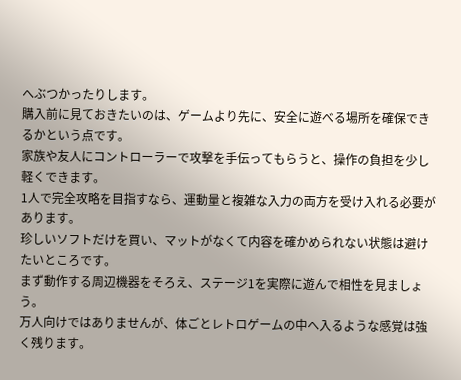へぶつかったりします。
購入前に見ておきたいのは、ゲームより先に、安全に遊べる場所を確保できるかという点です。
家族や友人にコントローラーで攻撃を手伝ってもらうと、操作の負担を少し軽くできます。
1人で完全攻略を目指すなら、運動量と複雑な入力の両方を受け入れる必要があります。
珍しいソフトだけを買い、マットがなくて内容を確かめられない状態は避けたいところです。
まず動作する周辺機器をそろえ、ステージ1を実際に遊んで相性を見ましょう。
万人向けではありませんが、体ごとレトロゲームの中へ入るような感覚は強く残ります。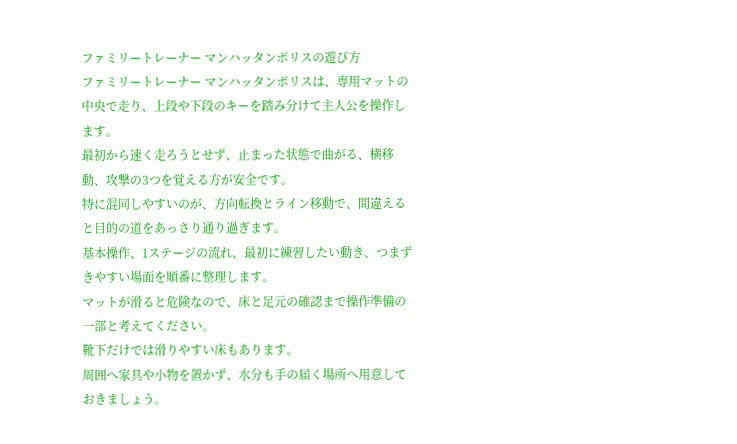ファミリートレーナー マンハッタンポリスの遊び方
ファミリートレーナー マンハッタンポリスは、専用マットの中央で走り、上段や下段のキーを踏み分けて主人公を操作します。
最初から速く走ろうとせず、止まった状態で曲がる、横移動、攻撃の3つを覚える方が安全です。
特に混同しやすいのが、方向転換とライン移動で、間違えると目的の道をあっさり通り過ぎます。
基本操作、1ステージの流れ、最初に練習したい動き、つまずきやすい場面を順番に整理します。
マットが滑ると危険なので、床と足元の確認まで操作準備の一部と考えてください。
靴下だけでは滑りやすい床もあります。
周囲へ家具や小物を置かず、水分も手の届く場所へ用意しておきましょう。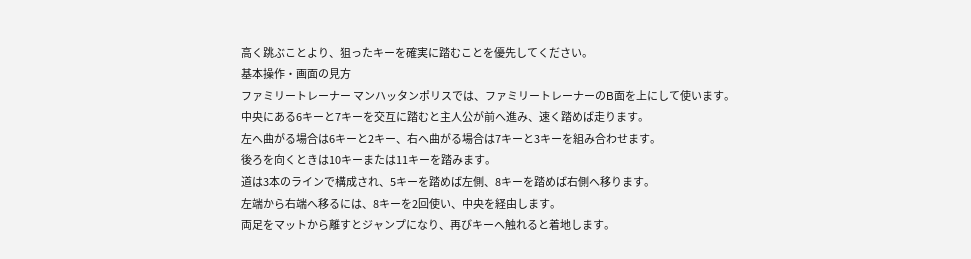高く跳ぶことより、狙ったキーを確実に踏むことを優先してください。
基本操作・画面の見方
ファミリートレーナー マンハッタンポリスでは、ファミリートレーナーのB面を上にして使います。
中央にある6キーと7キーを交互に踏むと主人公が前へ進み、速く踏めば走ります。
左へ曲がる場合は6キーと2キー、右へ曲がる場合は7キーと3キーを組み合わせます。
後ろを向くときは10キーまたは11キーを踏みます。
道は3本のラインで構成され、5キーを踏めば左側、8キーを踏めば右側へ移ります。
左端から右端へ移るには、8キーを2回使い、中央を経由します。
両足をマットから離すとジャンプになり、再びキーへ触れると着地します。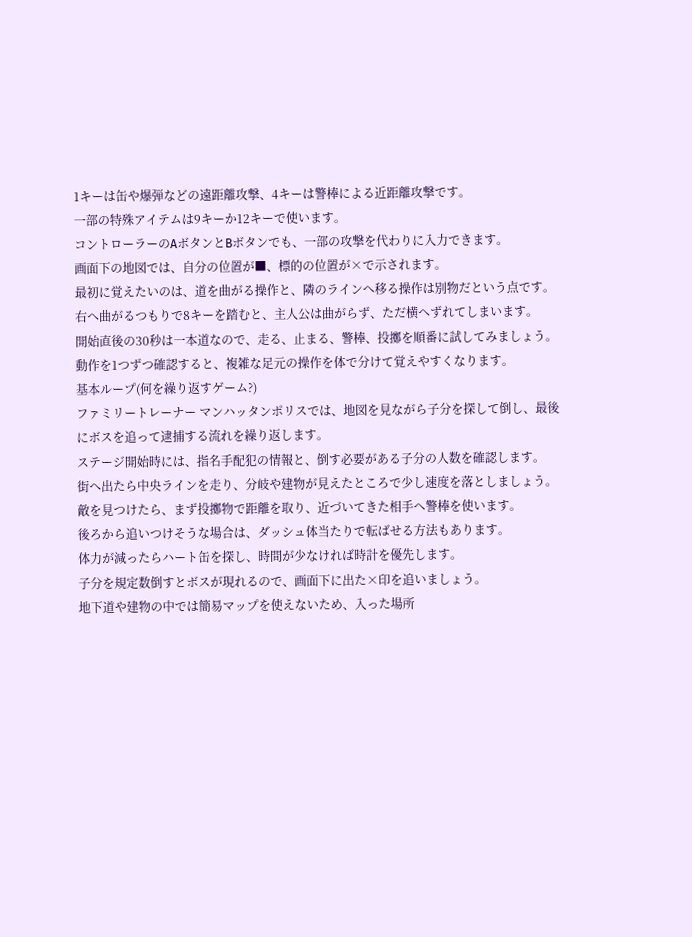1キーは缶や爆弾などの遠距離攻撃、4キーは警棒による近距離攻撃です。
一部の特殊アイテムは9キーか12キーで使います。
コントローラーのAボタンとBボタンでも、一部の攻撃を代わりに入力できます。
画面下の地図では、自分の位置が■、標的の位置が×で示されます。
最初に覚えたいのは、道を曲がる操作と、隣のラインへ移る操作は別物だという点です。
右へ曲がるつもりで8キーを踏むと、主人公は曲がらず、ただ横へずれてしまいます。
開始直後の30秒は一本道なので、走る、止まる、警棒、投擲を順番に試してみましょう。
動作を1つずつ確認すると、複雑な足元の操作を体で分けて覚えやすくなります。
基本ループ(何を繰り返すゲーム?)
ファミリートレーナー マンハッタンポリスでは、地図を見ながら子分を探して倒し、最後にボスを追って逮捕する流れを繰り返します。
ステージ開始時には、指名手配犯の情報と、倒す必要がある子分の人数を確認します。
街へ出たら中央ラインを走り、分岐や建物が見えたところで少し速度を落としましょう。
敵を見つけたら、まず投擲物で距離を取り、近づいてきた相手へ警棒を使います。
後ろから追いつけそうな場合は、ダッシュ体当たりで転ばせる方法もあります。
体力が減ったらハート缶を探し、時間が少なければ時計を優先します。
子分を規定数倒すとボスが現れるので、画面下に出た×印を追いましょう。
地下道や建物の中では簡易マップを使えないため、入った場所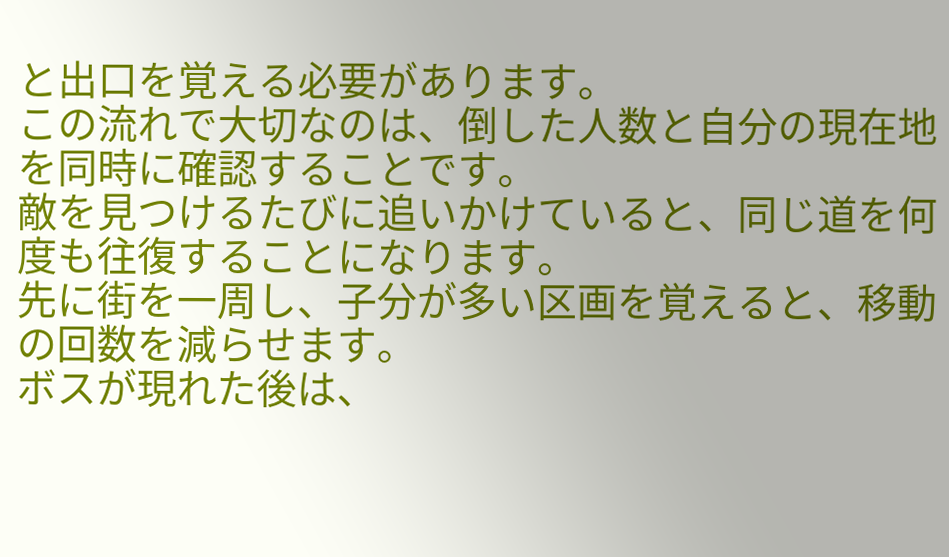と出口を覚える必要があります。
この流れで大切なのは、倒した人数と自分の現在地を同時に確認することです。
敵を見つけるたびに追いかけていると、同じ道を何度も往復することになります。
先に街を一周し、子分が多い区画を覚えると、移動の回数を減らせます。
ボスが現れた後は、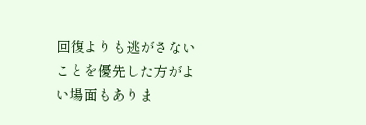回復よりも逃がさないことを優先した方がよい場面もありま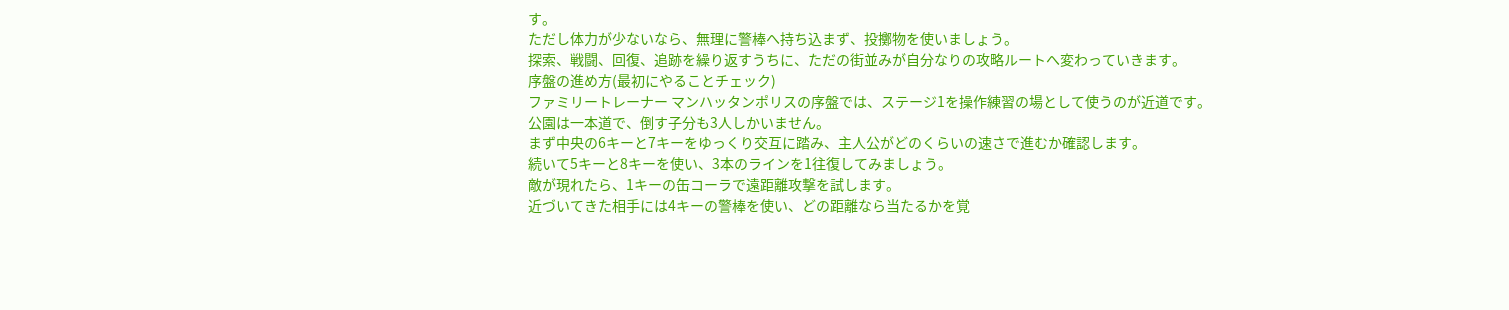す。
ただし体力が少ないなら、無理に警棒へ持ち込まず、投擲物を使いましょう。
探索、戦闘、回復、追跡を繰り返すうちに、ただの街並みが自分なりの攻略ルートへ変わっていきます。
序盤の進め方(最初にやることチェック)
ファミリートレーナー マンハッタンポリスの序盤では、ステージ1を操作練習の場として使うのが近道です。
公園は一本道で、倒す子分も3人しかいません。
まず中央の6キーと7キーをゆっくり交互に踏み、主人公がどのくらいの速さで進むか確認します。
続いて5キーと8キーを使い、3本のラインを1往復してみましょう。
敵が現れたら、1キーの缶コーラで遠距離攻撃を試します。
近づいてきた相手には4キーの警棒を使い、どの距離なら当たるかを覚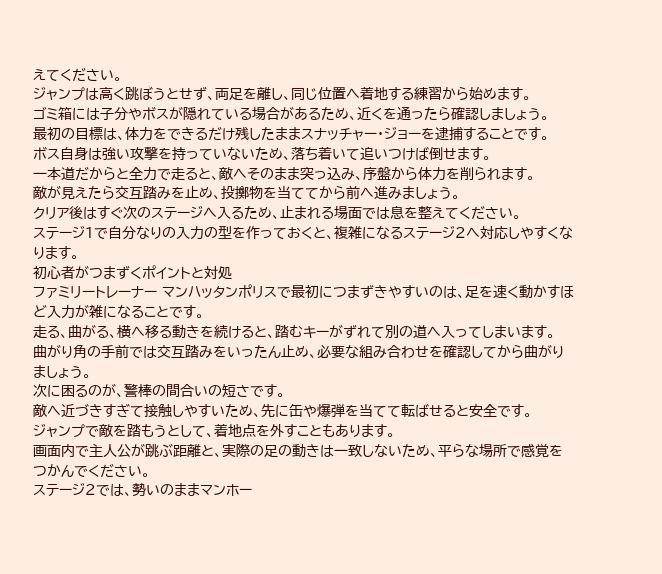えてください。
ジャンプは高く跳ぼうとせず、両足を離し、同じ位置へ着地する練習から始めます。
ゴミ箱には子分やボスが隠れている場合があるため、近くを通ったら確認しましょう。
最初の目標は、体力をできるだけ残したままスナッチャー・ジョーを逮捕することです。
ボス自身は強い攻撃を持っていないため、落ち着いて追いつけば倒せます。
一本道だからと全力で走ると、敵へそのまま突っ込み、序盤から体力を削られます。
敵が見えたら交互踏みを止め、投擲物を当ててから前へ進みましょう。
クリア後はすぐ次のステージへ入るため、止まれる場面では息を整えてください。
ステージ1で自分なりの入力の型を作っておくと、複雑になるステージ2へ対応しやすくなります。
初心者がつまずくポイントと対処
ファミリートレーナー マンハッタンポリスで最初につまずきやすいのは、足を速く動かすほど入力が雑になることです。
走る、曲がる、横へ移る動きを続けると、踏むキーがずれて別の道へ入ってしまいます。
曲がり角の手前では交互踏みをいったん止め、必要な組み合わせを確認してから曲がりましょう。
次に困るのが、警棒の間合いの短さです。
敵へ近づきすぎて接触しやすいため、先に缶や爆弾を当てて転ばせると安全です。
ジャンプで敵を踏もうとして、着地点を外すこともあります。
画面内で主人公が跳ぶ距離と、実際の足の動きは一致しないため、平らな場所で感覚をつかんでください。
ステージ2では、勢いのままマンホー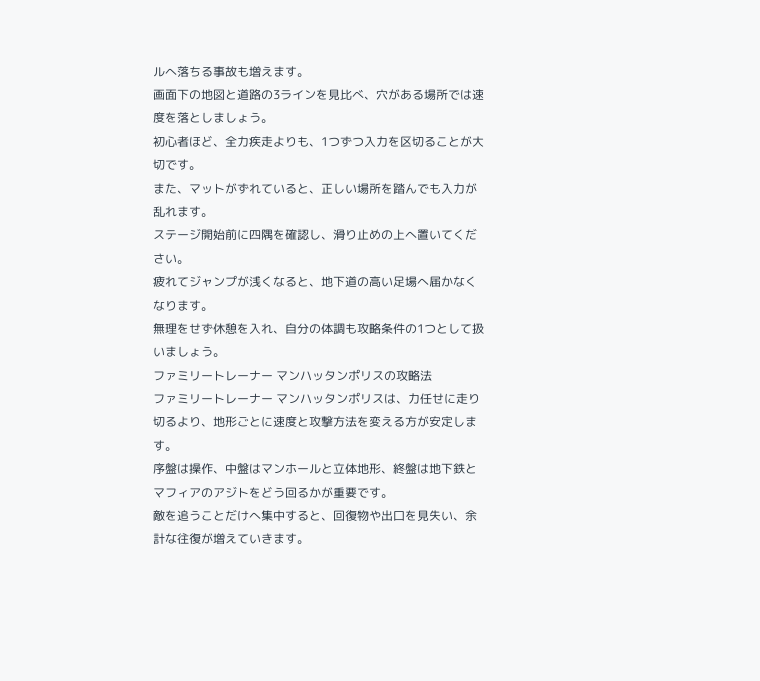ルへ落ちる事故も増えます。
画面下の地図と道路の3ラインを見比べ、穴がある場所では速度を落としましょう。
初心者ほど、全力疾走よりも、1つずつ入力を区切ることが大切です。
また、マットがずれていると、正しい場所を踏んでも入力が乱れます。
ステージ開始前に四隅を確認し、滑り止めの上へ置いてください。
疲れてジャンプが浅くなると、地下道の高い足場へ届かなくなります。
無理をせず休憩を入れ、自分の体調も攻略条件の1つとして扱いましょう。
ファミリートレーナー マンハッタンポリスの攻略法
ファミリートレーナー マンハッタンポリスは、力任せに走り切るより、地形ごとに速度と攻撃方法を変える方が安定します。
序盤は操作、中盤はマンホールと立体地形、終盤は地下鉄とマフィアのアジトをどう回るかが重要です。
敵を追うことだけへ集中すると、回復物や出口を見失い、余計な往復が増えていきます。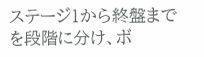ステージ1から終盤までを段階に分け、ボ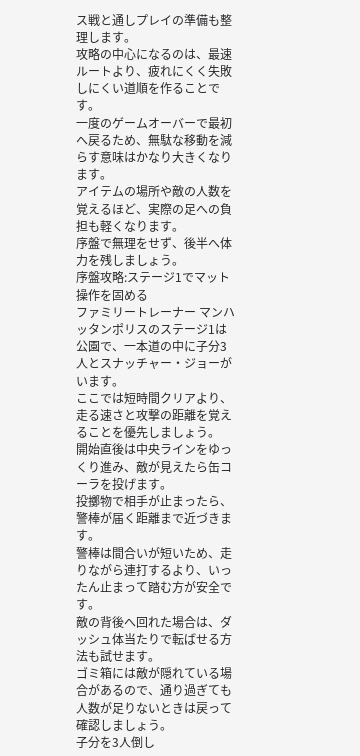ス戦と通しプレイの準備も整理します。
攻略の中心になるのは、最速ルートより、疲れにくく失敗しにくい道順を作ることです。
一度のゲームオーバーで最初へ戻るため、無駄な移動を減らす意味はかなり大きくなります。
アイテムの場所や敵の人数を覚えるほど、実際の足への負担も軽くなります。
序盤で無理をせず、後半へ体力を残しましょう。
序盤攻略:ステージ1でマット操作を固める
ファミリートレーナー マンハッタンポリスのステージ1は公園で、一本道の中に子分3人とスナッチャー・ジョーがいます。
ここでは短時間クリアより、走る速さと攻撃の距離を覚えることを優先しましょう。
開始直後は中央ラインをゆっくり進み、敵が見えたら缶コーラを投げます。
投擲物で相手が止まったら、警棒が届く距離まで近づきます。
警棒は間合いが短いため、走りながら連打するより、いったん止まって踏む方が安全です。
敵の背後へ回れた場合は、ダッシュ体当たりで転ばせる方法も試せます。
ゴミ箱には敵が隠れている場合があるので、通り過ぎても人数が足りないときは戻って確認しましょう。
子分を3人倒し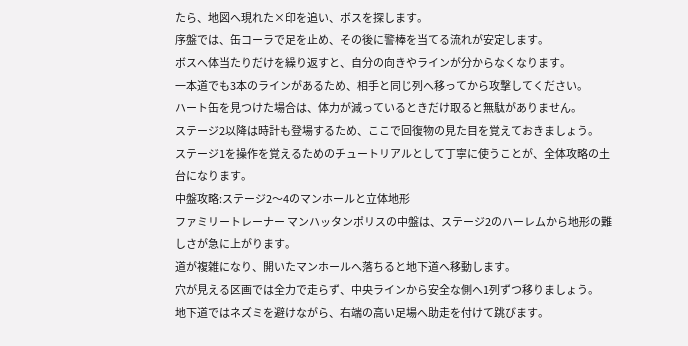たら、地図へ現れた×印を追い、ボスを探します。
序盤では、缶コーラで足を止め、その後に警棒を当てる流れが安定します。
ボスへ体当たりだけを繰り返すと、自分の向きやラインが分からなくなります。
一本道でも3本のラインがあるため、相手と同じ列へ移ってから攻撃してください。
ハート缶を見つけた場合は、体力が減っているときだけ取ると無駄がありません。
ステージ2以降は時計も登場するため、ここで回復物の見た目を覚えておきましょう。
ステージ1を操作を覚えるためのチュートリアルとして丁寧に使うことが、全体攻略の土台になります。
中盤攻略:ステージ2〜4のマンホールと立体地形
ファミリートレーナー マンハッタンポリスの中盤は、ステージ2のハーレムから地形の難しさが急に上がります。
道が複雑になり、開いたマンホールへ落ちると地下道へ移動します。
穴が見える区画では全力で走らず、中央ラインから安全な側へ1列ずつ移りましょう。
地下道ではネズミを避けながら、右端の高い足場へ助走を付けて跳びます。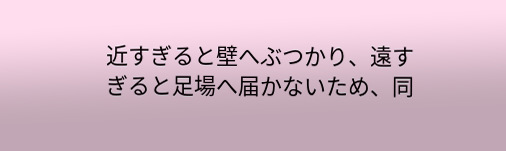近すぎると壁へぶつかり、遠すぎると足場へ届かないため、同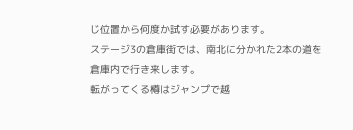じ位置から何度か試す必要があります。
ステージ3の倉庫街では、南北に分かれた2本の道を倉庫内で行き来します。
転がってくる樽はジャンプで越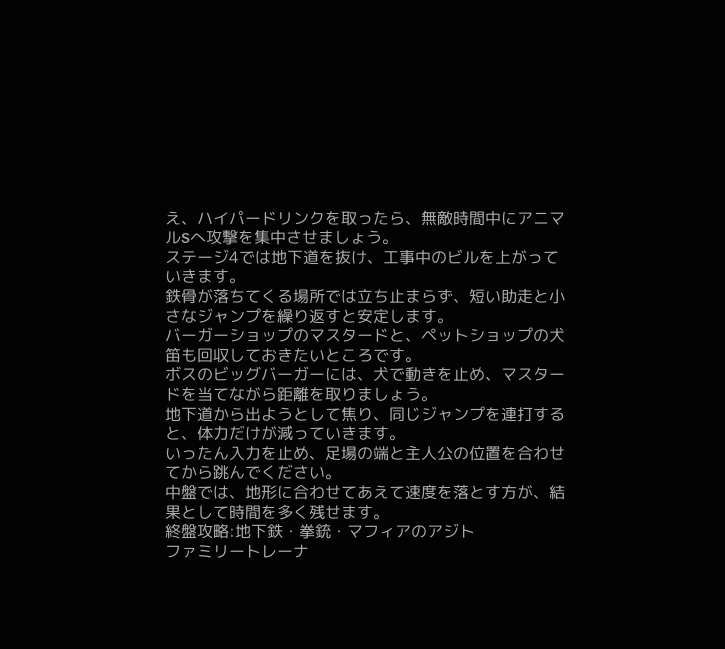え、ハイパードリンクを取ったら、無敵時間中にアニマルSへ攻撃を集中させましょう。
ステージ4では地下道を抜け、工事中のビルを上がっていきます。
鉄骨が落ちてくる場所では立ち止まらず、短い助走と小さなジャンプを繰り返すと安定します。
バーガーショップのマスタードと、ペットショップの犬笛も回収しておきたいところです。
ボスのビッグバーガーには、犬で動きを止め、マスタードを当てながら距離を取りましょう。
地下道から出ようとして焦り、同じジャンプを連打すると、体力だけが減っていきます。
いったん入力を止め、足場の端と主人公の位置を合わせてから跳んでください。
中盤では、地形に合わせてあえて速度を落とす方が、結果として時間を多く残せます。
終盤攻略:地下鉄・拳銃・マフィアのアジト
ファミリートレーナ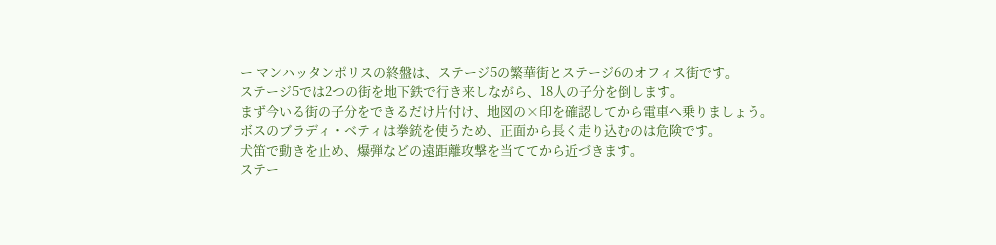ー マンハッタンポリスの終盤は、ステージ5の繁華街とステージ6のオフィス街です。
ステージ5では2つの街を地下鉄で行き来しながら、18人の子分を倒します。
まず今いる街の子分をできるだけ片付け、地図の×印を確認してから電車へ乗りましょう。
ボスのブラディ・ベティは拳銃を使うため、正面から長く走り込むのは危険です。
犬笛で動きを止め、爆弾などの遠距離攻撃を当ててから近づきます。
ステー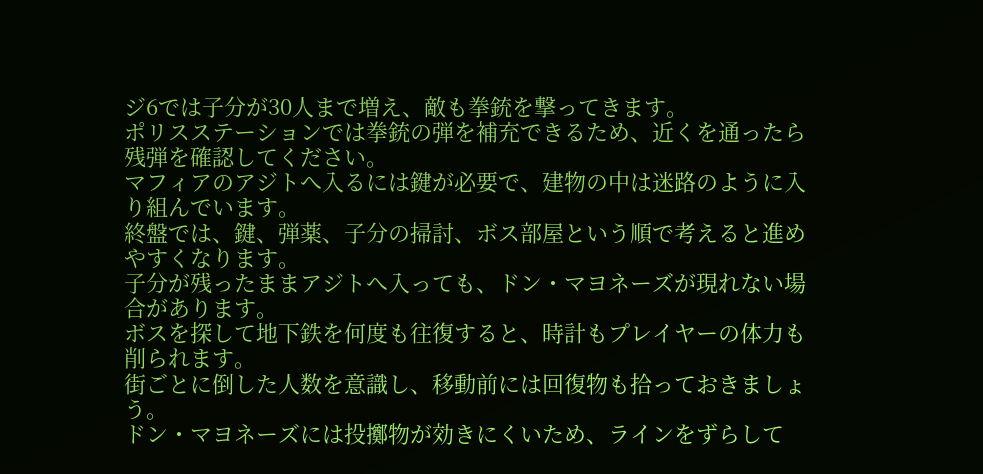ジ6では子分が30人まで増え、敵も拳銃を撃ってきます。
ポリスステーションでは拳銃の弾を補充できるため、近くを通ったら残弾を確認してください。
マフィアのアジトへ入るには鍵が必要で、建物の中は迷路のように入り組んでいます。
終盤では、鍵、弾薬、子分の掃討、ボス部屋という順で考えると進めやすくなります。
子分が残ったままアジトへ入っても、ドン・マヨネーズが現れない場合があります。
ボスを探して地下鉄を何度も往復すると、時計もプレイヤーの体力も削られます。
街ごとに倒した人数を意識し、移動前には回復物も拾っておきましょう。
ドン・マヨネーズには投擲物が効きにくいため、ラインをずらして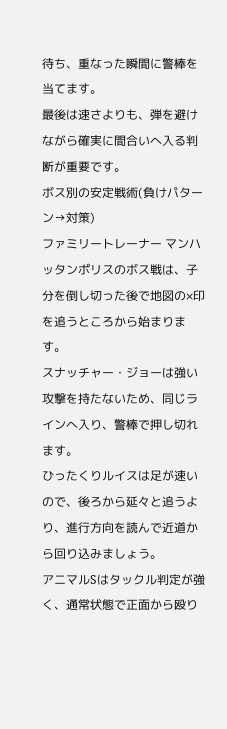待ち、重なった瞬間に警棒を当てます。
最後は速さよりも、弾を避けながら確実に間合いへ入る判断が重要です。
ボス別の安定戦術(負けパターン→対策)
ファミリートレーナー マンハッタンポリスのボス戦は、子分を倒し切った後で地図の×印を追うところから始まります。
スナッチャー・ジョーは強い攻撃を持たないため、同じラインへ入り、警棒で押し切れます。
ひったくりルイスは足が速いので、後ろから延々と追うより、進行方向を読んで近道から回り込みましょう。
アニマルSはタックル判定が強く、通常状態で正面から殴り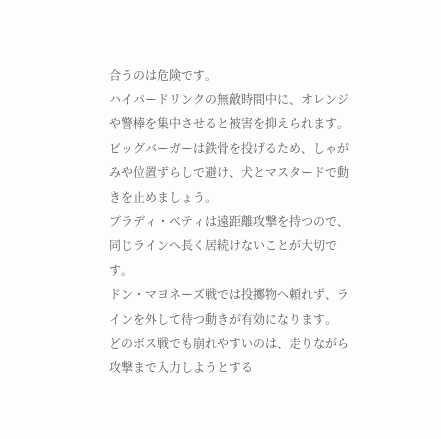合うのは危険です。
ハイパードリンクの無敵時間中に、オレンジや警棒を集中させると被害を抑えられます。
ビッグバーガーは鉄骨を投げるため、しゃがみや位置ずらしで避け、犬とマスタードで動きを止めましょう。
ブラディ・ベティは遠距離攻撃を持つので、同じラインへ長く居続けないことが大切です。
ドン・マヨネーズ戦では投擲物へ頼れず、ラインを外して待つ動きが有効になります。
どのボス戦でも崩れやすいのは、走りながら攻撃まで入力しようとする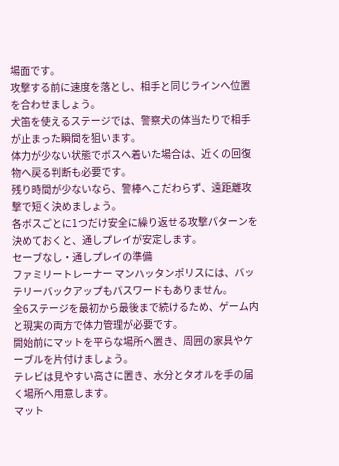場面です。
攻撃する前に速度を落とし、相手と同じラインへ位置を合わせましょう。
犬笛を使えるステージでは、警察犬の体当たりで相手が止まった瞬間を狙います。
体力が少ない状態でボスへ着いた場合は、近くの回復物へ戻る判断も必要です。
残り時間が少ないなら、警棒へこだわらず、遠距離攻撃で短く決めましょう。
各ボスごとに1つだけ安全に繰り返せる攻撃パターンを決めておくと、通しプレイが安定します。
セーブなし・通しプレイの準備
ファミリートレーナー マンハッタンポリスには、バッテリーバックアップもパスワードもありません。
全6ステージを最初から最後まで続けるため、ゲーム内と現実の両方で体力管理が必要です。
開始前にマットを平らな場所へ置き、周囲の家具やケーブルを片付けましょう。
テレビは見やすい高さに置き、水分とタオルを手の届く場所へ用意します。
マット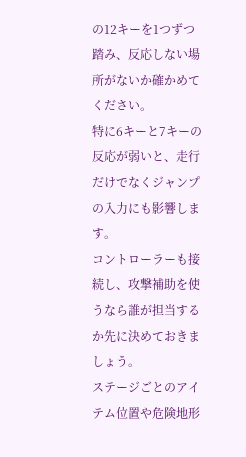の12キーを1つずつ踏み、反応しない場所がないか確かめてください。
特に6キーと7キーの反応が弱いと、走行だけでなくジャンプの入力にも影響します。
コントローラーも接続し、攻撃補助を使うなら誰が担当するか先に決めておきましょう。
ステージごとのアイテム位置や危険地形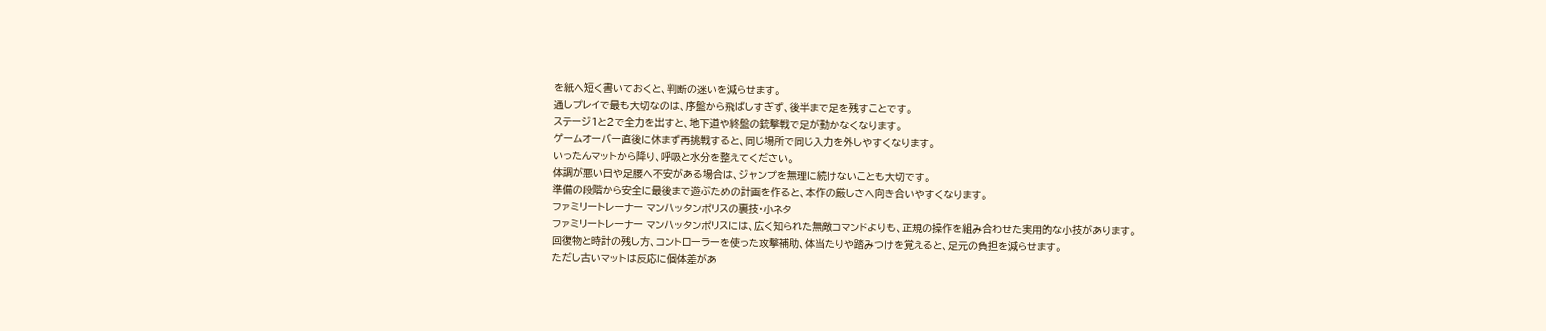を紙へ短く書いておくと、判断の迷いを減らせます。
通しプレイで最も大切なのは、序盤から飛ばしすぎず、後半まで足を残すことです。
ステージ1と2で全力を出すと、地下道や終盤の銃撃戦で足が動かなくなります。
ゲームオーバー直後に休まず再挑戦すると、同じ場所で同じ入力を外しやすくなります。
いったんマットから降り、呼吸と水分を整えてください。
体調が悪い日や足腰へ不安がある場合は、ジャンプを無理に続けないことも大切です。
準備の段階から安全に最後まで遊ぶための計画を作ると、本作の厳しさへ向き合いやすくなります。
ファミリートレーナー マンハッタンポリスの裏技・小ネタ
ファミリートレーナー マンハッタンポリスには、広く知られた無敵コマンドよりも、正規の操作を組み合わせた実用的な小技があります。
回復物と時計の残し方、コントローラーを使った攻撃補助、体当たりや踏みつけを覚えると、足元の負担を減らせます。
ただし古いマットは反応に個体差があ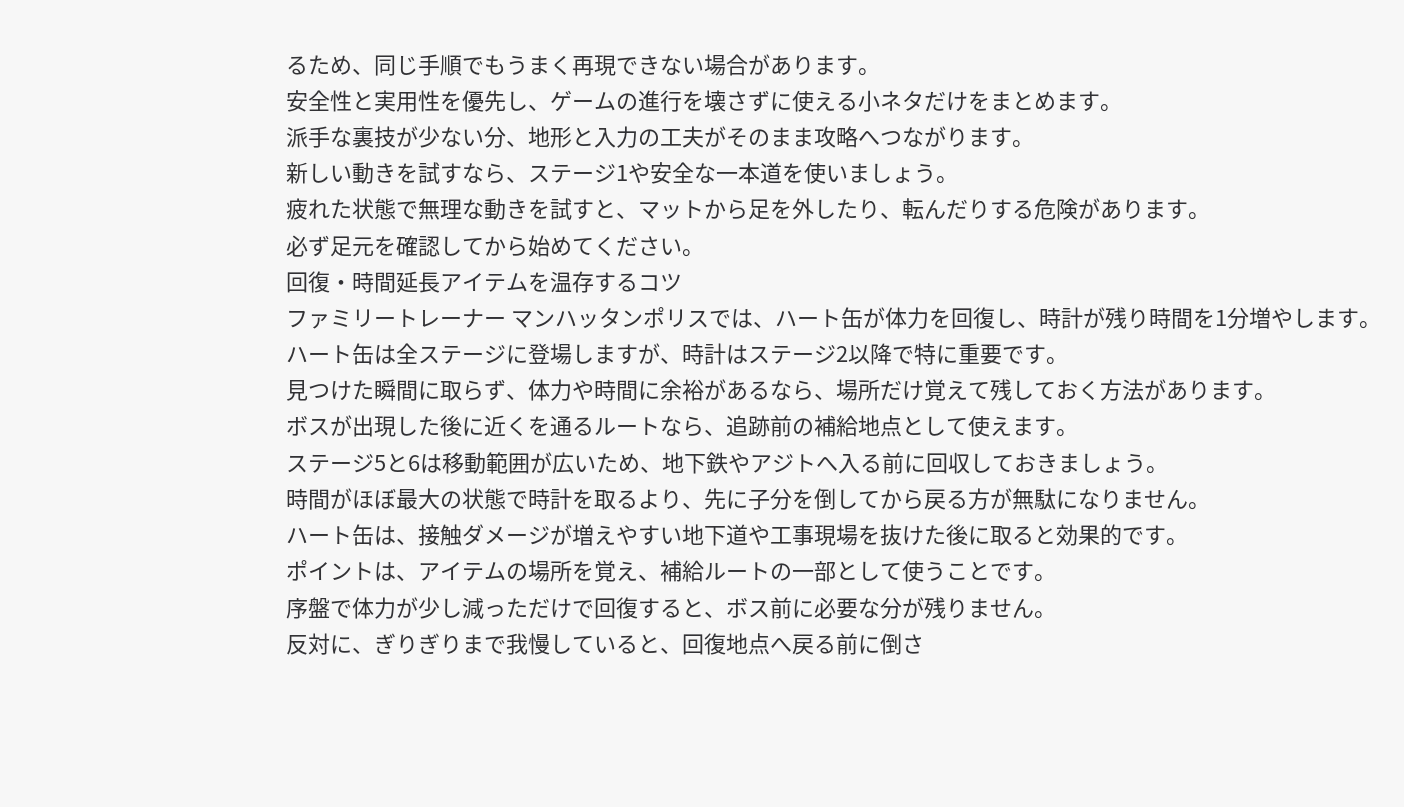るため、同じ手順でもうまく再現できない場合があります。
安全性と実用性を優先し、ゲームの進行を壊さずに使える小ネタだけをまとめます。
派手な裏技が少ない分、地形と入力の工夫がそのまま攻略へつながります。
新しい動きを試すなら、ステージ1や安全な一本道を使いましょう。
疲れた状態で無理な動きを試すと、マットから足を外したり、転んだりする危険があります。
必ず足元を確認してから始めてください。
回復・時間延長アイテムを温存するコツ
ファミリートレーナー マンハッタンポリスでは、ハート缶が体力を回復し、時計が残り時間を1分増やします。
ハート缶は全ステージに登場しますが、時計はステージ2以降で特に重要です。
見つけた瞬間に取らず、体力や時間に余裕があるなら、場所だけ覚えて残しておく方法があります。
ボスが出現した後に近くを通るルートなら、追跡前の補給地点として使えます。
ステージ5と6は移動範囲が広いため、地下鉄やアジトへ入る前に回収しておきましょう。
時間がほぼ最大の状態で時計を取るより、先に子分を倒してから戻る方が無駄になりません。
ハート缶は、接触ダメージが増えやすい地下道や工事現場を抜けた後に取ると効果的です。
ポイントは、アイテムの場所を覚え、補給ルートの一部として使うことです。
序盤で体力が少し減っただけで回復すると、ボス前に必要な分が残りません。
反対に、ぎりぎりまで我慢していると、回復地点へ戻る前に倒さ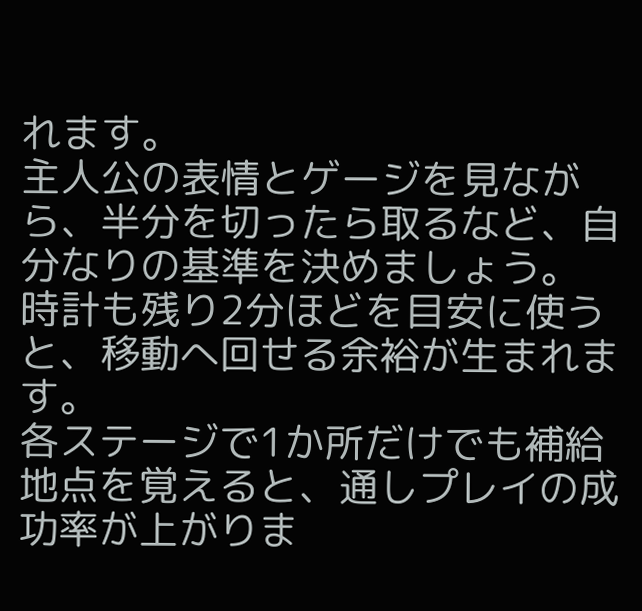れます。
主人公の表情とゲージを見ながら、半分を切ったら取るなど、自分なりの基準を決めましょう。
時計も残り2分ほどを目安に使うと、移動へ回せる余裕が生まれます。
各ステージで1か所だけでも補給地点を覚えると、通しプレイの成功率が上がりま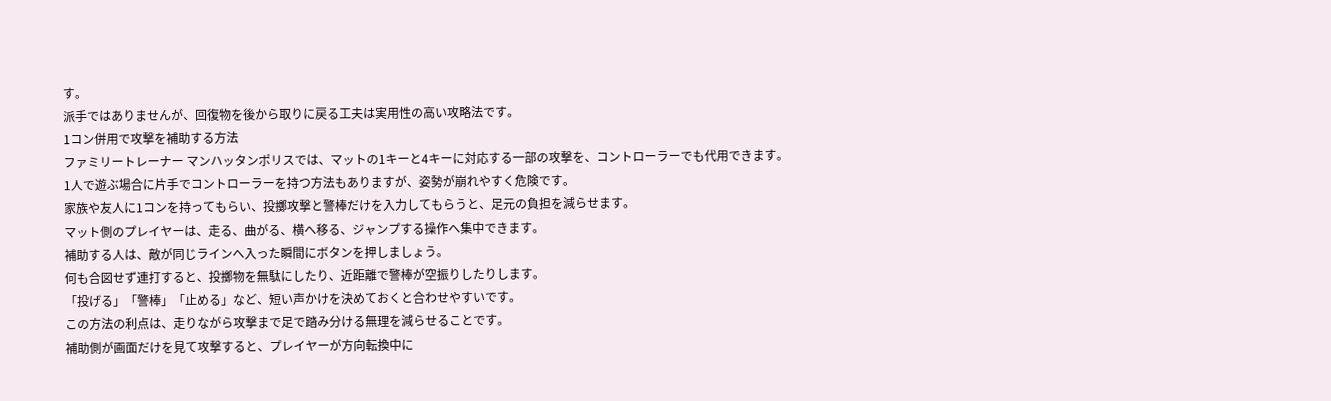す。
派手ではありませんが、回復物を後から取りに戻る工夫は実用性の高い攻略法です。
1コン併用で攻撃を補助する方法
ファミリートレーナー マンハッタンポリスでは、マットの1キーと4キーに対応する一部の攻撃を、コントローラーでも代用できます。
1人で遊ぶ場合に片手でコントローラーを持つ方法もありますが、姿勢が崩れやすく危険です。
家族や友人に1コンを持ってもらい、投擲攻撃と警棒だけを入力してもらうと、足元の負担を減らせます。
マット側のプレイヤーは、走る、曲がる、横へ移る、ジャンプする操作へ集中できます。
補助する人は、敵が同じラインへ入った瞬間にボタンを押しましょう。
何も合図せず連打すると、投擲物を無駄にしたり、近距離で警棒が空振りしたりします。
「投げる」「警棒」「止める」など、短い声かけを決めておくと合わせやすいです。
この方法の利点は、走りながら攻撃まで足で踏み分ける無理を減らせることです。
補助側が画面だけを見て攻撃すると、プレイヤーが方向転換中に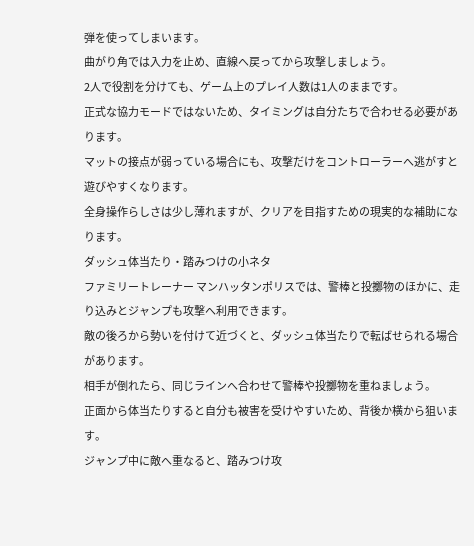弾を使ってしまいます。
曲がり角では入力を止め、直線へ戻ってから攻撃しましょう。
2人で役割を分けても、ゲーム上のプレイ人数は1人のままです。
正式な協力モードではないため、タイミングは自分たちで合わせる必要があります。
マットの接点が弱っている場合にも、攻撃だけをコントローラーへ逃がすと遊びやすくなります。
全身操作らしさは少し薄れますが、クリアを目指すための現実的な補助になります。
ダッシュ体当たり・踏みつけの小ネタ
ファミリートレーナー マンハッタンポリスでは、警棒と投擲物のほかに、走り込みとジャンプも攻撃へ利用できます。
敵の後ろから勢いを付けて近づくと、ダッシュ体当たりで転ばせられる場合があります。
相手が倒れたら、同じラインへ合わせて警棒や投擲物を重ねましょう。
正面から体当たりすると自分も被害を受けやすいため、背後か横から狙います。
ジャンプ中に敵へ重なると、踏みつけ攻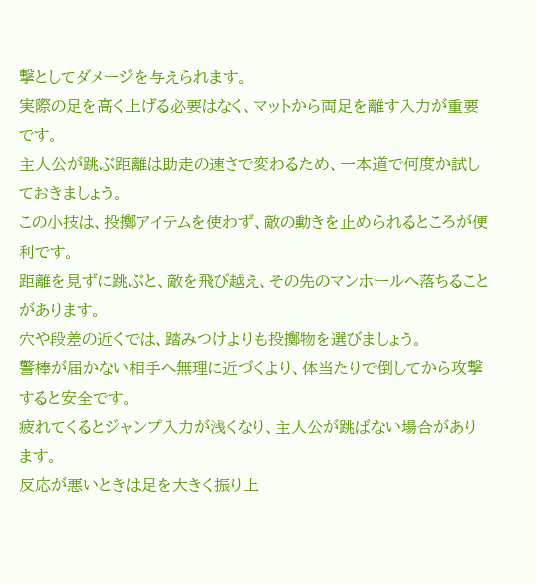撃としてダメージを与えられます。
実際の足を高く上げる必要はなく、マットから両足を離す入力が重要です。
主人公が跳ぶ距離は助走の速さで変わるため、一本道で何度か試しておきましょう。
この小技は、投擲アイテムを使わず、敵の動きを止められるところが便利です。
距離を見ずに跳ぶと、敵を飛び越え、その先のマンホールへ落ちることがあります。
穴や段差の近くでは、踏みつけよりも投擲物を選びましょう。
警棒が届かない相手へ無理に近づくより、体当たりで倒してから攻撃すると安全です。
疲れてくるとジャンプ入力が浅くなり、主人公が跳ばない場合があります。
反応が悪いときは足を大きく振り上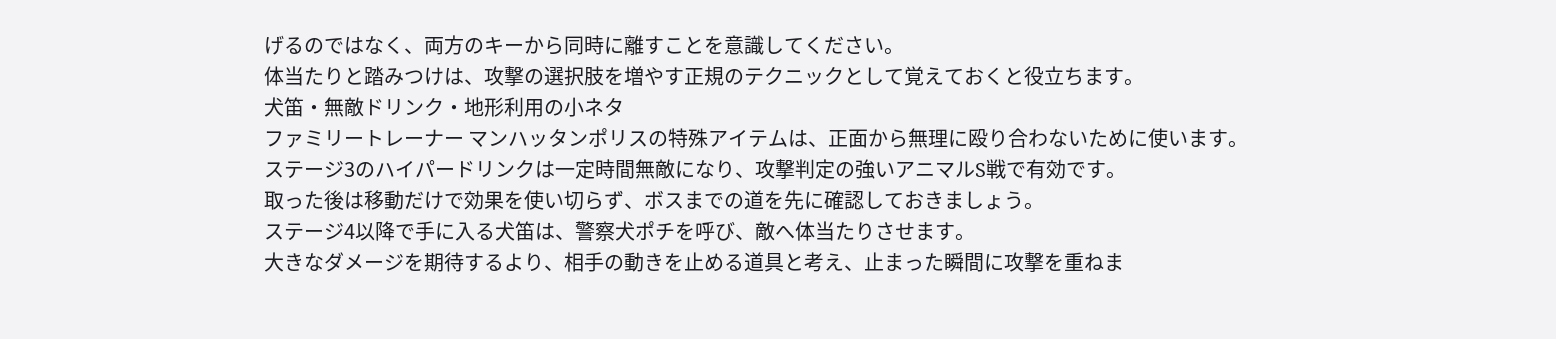げるのではなく、両方のキーから同時に離すことを意識してください。
体当たりと踏みつけは、攻撃の選択肢を増やす正規のテクニックとして覚えておくと役立ちます。
犬笛・無敵ドリンク・地形利用の小ネタ
ファミリートレーナー マンハッタンポリスの特殊アイテムは、正面から無理に殴り合わないために使います。
ステージ3のハイパードリンクは一定時間無敵になり、攻撃判定の強いアニマルS戦で有効です。
取った後は移動だけで効果を使い切らず、ボスまでの道を先に確認しておきましょう。
ステージ4以降で手に入る犬笛は、警察犬ポチを呼び、敵へ体当たりさせます。
大きなダメージを期待するより、相手の動きを止める道具と考え、止まった瞬間に攻撃を重ねま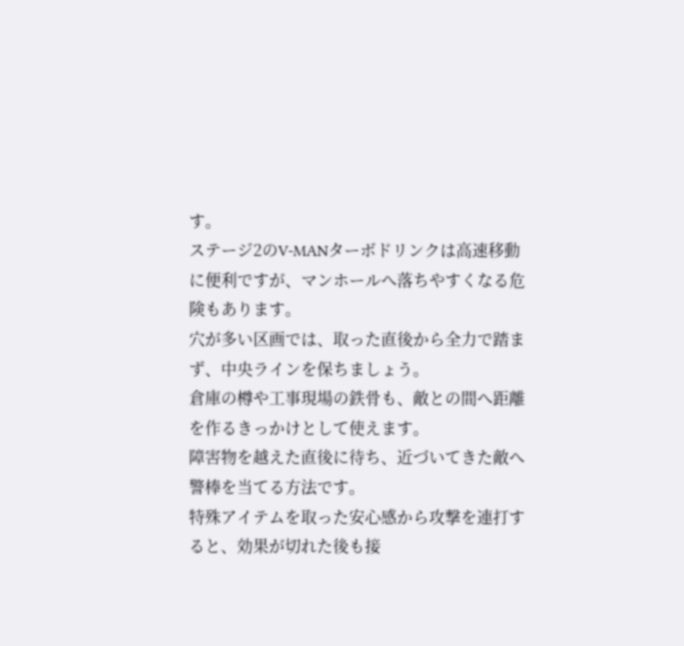す。
ステージ2のV-MANターボドリンクは高速移動に便利ですが、マンホールへ落ちやすくなる危険もあります。
穴が多い区画では、取った直後から全力で踏まず、中央ラインを保ちましょう。
倉庫の樽や工事現場の鉄骨も、敵との間へ距離を作るきっかけとして使えます。
障害物を越えた直後に待ち、近づいてきた敵へ警棒を当てる方法です。
特殊アイテムを取った安心感から攻撃を連打すると、効果が切れた後も接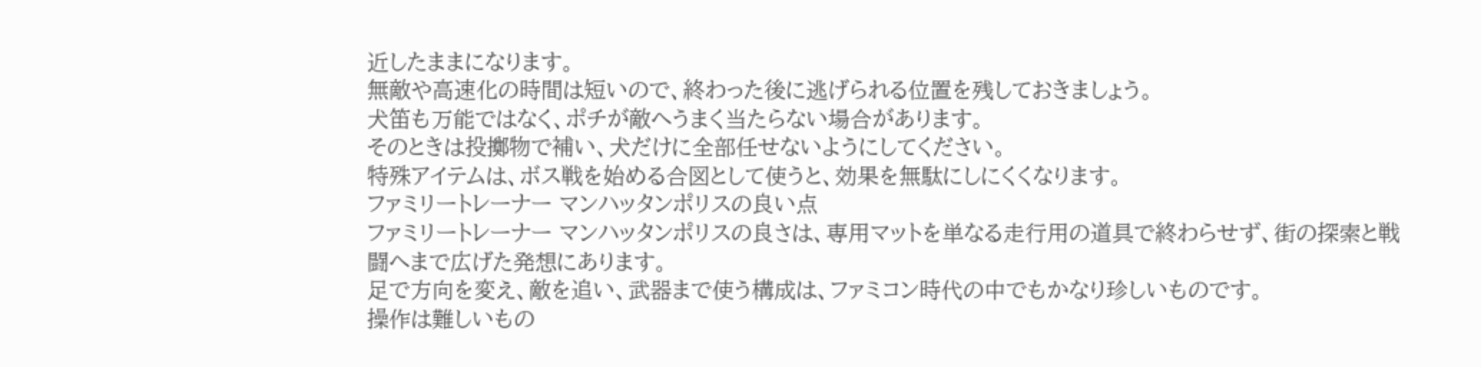近したままになります。
無敵や高速化の時間は短いので、終わった後に逃げられる位置を残しておきましょう。
犬笛も万能ではなく、ポチが敵へうまく当たらない場合があります。
そのときは投擲物で補い、犬だけに全部任せないようにしてください。
特殊アイテムは、ボス戦を始める合図として使うと、効果を無駄にしにくくなります。
ファミリートレーナー マンハッタンポリスの良い点
ファミリートレーナー マンハッタンポリスの良さは、専用マットを単なる走行用の道具で終わらせず、街の探索と戦闘へまで広げた発想にあります。
足で方向を変え、敵を追い、武器まで使う構成は、ファミコン時代の中でもかなり珍しいものです。
操作は難しいもの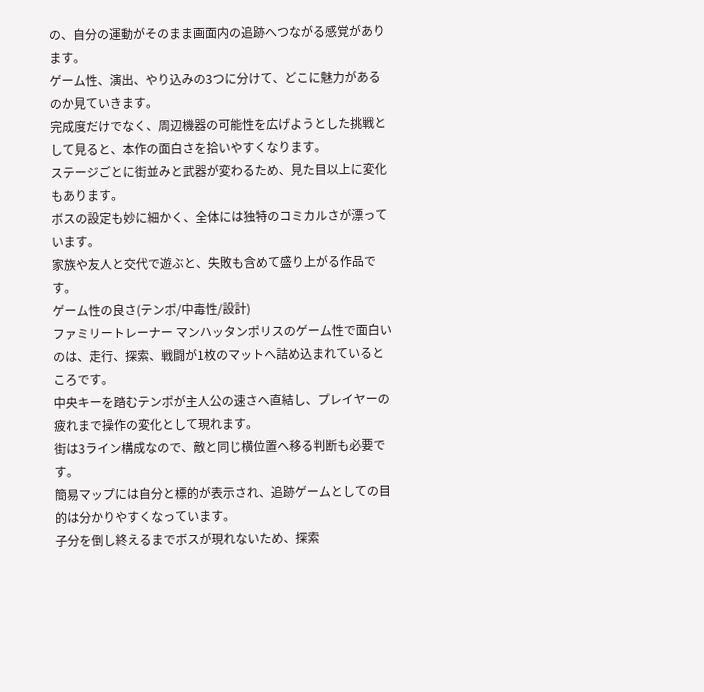の、自分の運動がそのまま画面内の追跡へつながる感覚があります。
ゲーム性、演出、やり込みの3つに分けて、どこに魅力があるのか見ていきます。
完成度だけでなく、周辺機器の可能性を広げようとした挑戦として見ると、本作の面白さを拾いやすくなります。
ステージごとに街並みと武器が変わるため、見た目以上に変化もあります。
ボスの設定も妙に細かく、全体には独特のコミカルさが漂っています。
家族や友人と交代で遊ぶと、失敗も含めて盛り上がる作品です。
ゲーム性の良さ(テンポ/中毒性/設計)
ファミリートレーナー マンハッタンポリスのゲーム性で面白いのは、走行、探索、戦闘が1枚のマットへ詰め込まれているところです。
中央キーを踏むテンポが主人公の速さへ直結し、プレイヤーの疲れまで操作の変化として現れます。
街は3ライン構成なので、敵と同じ横位置へ移る判断も必要です。
簡易マップには自分と標的が表示され、追跡ゲームとしての目的は分かりやすくなっています。
子分を倒し終えるまでボスが現れないため、探索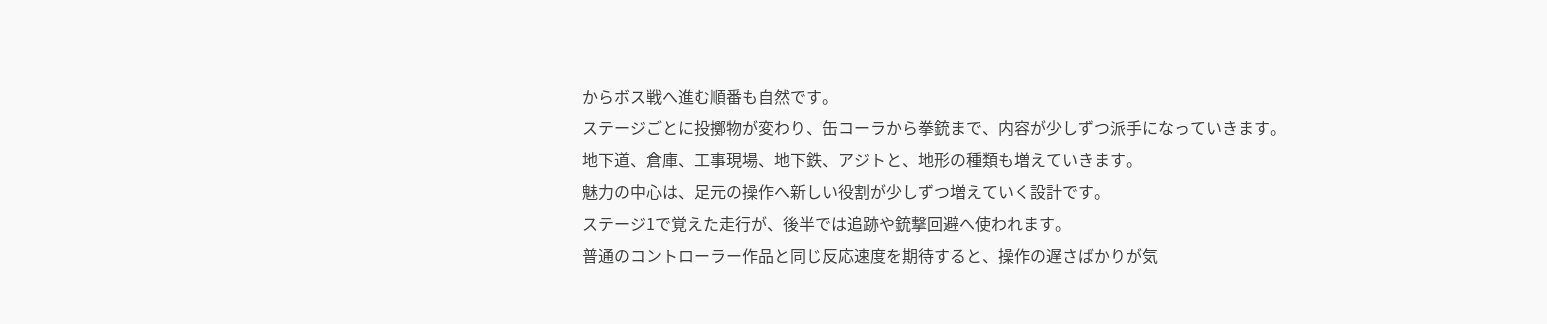からボス戦へ進む順番も自然です。
ステージごとに投擲物が変わり、缶コーラから拳銃まで、内容が少しずつ派手になっていきます。
地下道、倉庫、工事現場、地下鉄、アジトと、地形の種類も増えていきます。
魅力の中心は、足元の操作へ新しい役割が少しずつ増えていく設計です。
ステージ1で覚えた走行が、後半では追跡や銃撃回避へ使われます。
普通のコントローラー作品と同じ反応速度を期待すると、操作の遅さばかりが気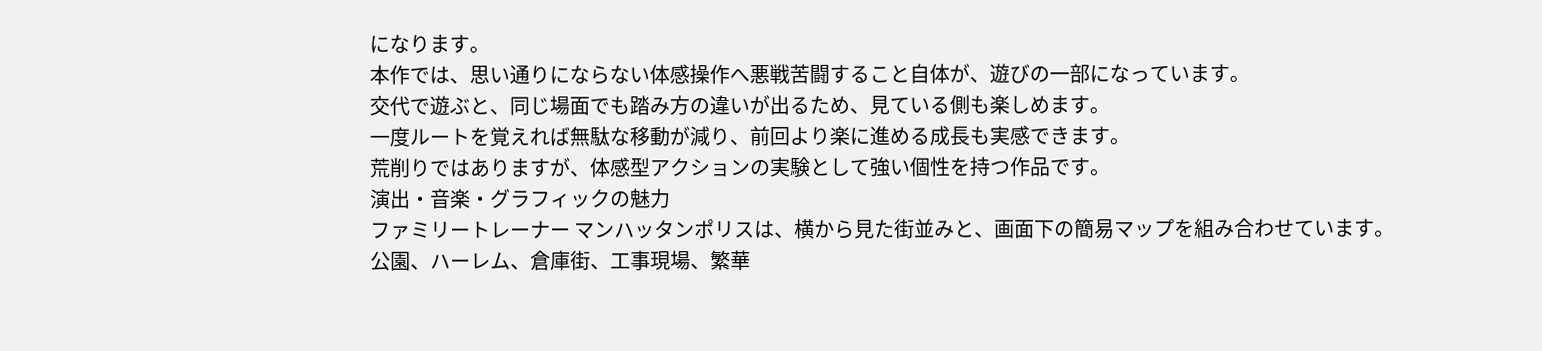になります。
本作では、思い通りにならない体感操作へ悪戦苦闘すること自体が、遊びの一部になっています。
交代で遊ぶと、同じ場面でも踏み方の違いが出るため、見ている側も楽しめます。
一度ルートを覚えれば無駄な移動が減り、前回より楽に進める成長も実感できます。
荒削りではありますが、体感型アクションの実験として強い個性を持つ作品です。
演出・音楽・グラフィックの魅力
ファミリートレーナー マンハッタンポリスは、横から見た街並みと、画面下の簡易マップを組み合わせています。
公園、ハーレム、倉庫街、工事現場、繁華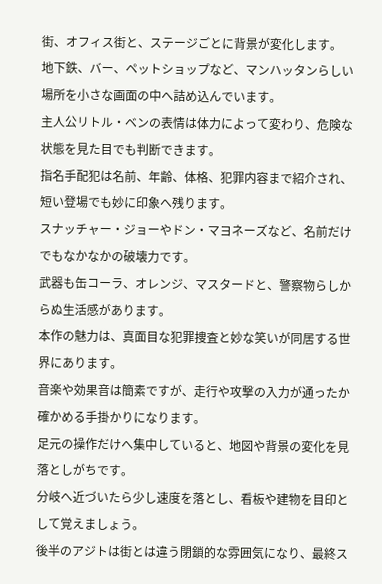街、オフィス街と、ステージごとに背景が変化します。
地下鉄、バー、ペットショップなど、マンハッタンらしい場所を小さな画面の中へ詰め込んでいます。
主人公リトル・ベンの表情は体力によって変わり、危険な状態を見た目でも判断できます。
指名手配犯は名前、年齢、体格、犯罪内容まで紹介され、短い登場でも妙に印象へ残ります。
スナッチャー・ジョーやドン・マヨネーズなど、名前だけでもなかなかの破壊力です。
武器も缶コーラ、オレンジ、マスタードと、警察物らしからぬ生活感があります。
本作の魅力は、真面目な犯罪捜査と妙な笑いが同居する世界にあります。
音楽や効果音は簡素ですが、走行や攻撃の入力が通ったか確かめる手掛かりになります。
足元の操作だけへ集中していると、地図や背景の変化を見落としがちです。
分岐へ近づいたら少し速度を落とし、看板や建物を目印として覚えましょう。
後半のアジトは街とは違う閉鎖的な雰囲気になり、最終ス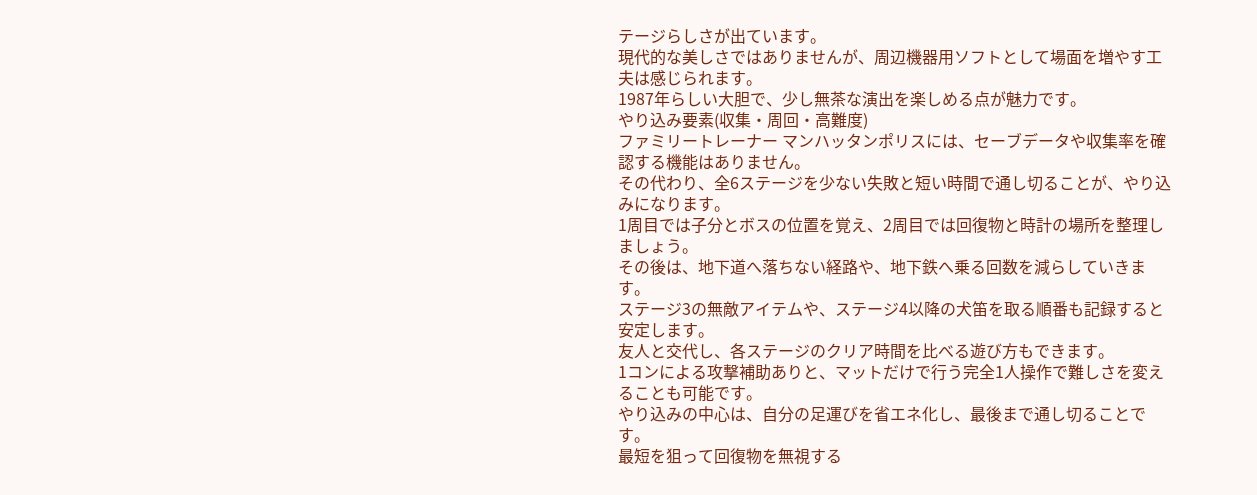テージらしさが出ています。
現代的な美しさではありませんが、周辺機器用ソフトとして場面を増やす工夫は感じられます。
1987年らしい大胆で、少し無茶な演出を楽しめる点が魅力です。
やり込み要素(収集・周回・高難度)
ファミリートレーナー マンハッタンポリスには、セーブデータや収集率を確認する機能はありません。
その代わり、全6ステージを少ない失敗と短い時間で通し切ることが、やり込みになります。
1周目では子分とボスの位置を覚え、2周目では回復物と時計の場所を整理しましょう。
その後は、地下道へ落ちない経路や、地下鉄へ乗る回数を減らしていきます。
ステージ3の無敵アイテムや、ステージ4以降の犬笛を取る順番も記録すると安定します。
友人と交代し、各ステージのクリア時間を比べる遊び方もできます。
1コンによる攻撃補助ありと、マットだけで行う完全1人操作で難しさを変えることも可能です。
やり込みの中心は、自分の足運びを省エネ化し、最後まで通し切ることです。
最短を狙って回復物を無視する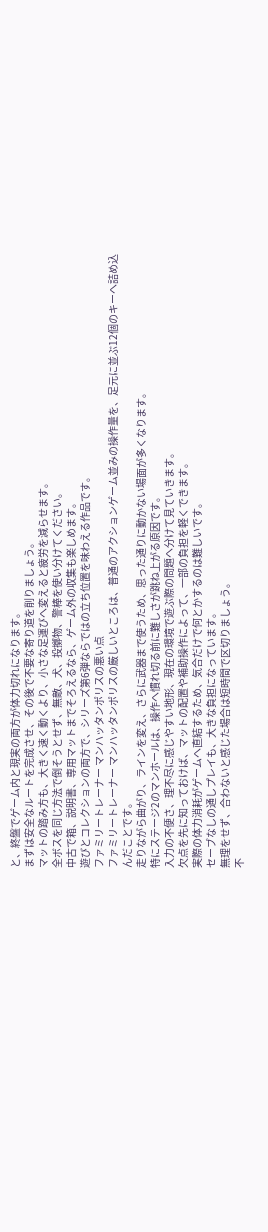と、終盤でゲーム内と現実の両方が体力切れになります。
まずは安全なルートを完成させ、その後で不要な寄り道を削りましょう。
マットの踏み方も、大きく速く動くより、小さな足運びへ変えると疲労を減らせます。
全ボスを同じ方法で倒そうとせず、無敵、犬、投擲物、警棒を使い分けてください。
中古で箱、説明書、専用マットまでそろえるなら、ゲーム外の収集も楽しめます。
遊びとコレクションの両方で、シリーズ第6弾ならではの立ち位置を味わえる作品です。
ファミリートレーナー マンハッタンポリスの悪い点
ファミリートレーナー マンハッタンポリスの厳しいところは、普通のアクションゲーム並みの操作量を、足元に並ぶ12個のキーへ詰め込んだことです。
走りながら曲がり、ラインを変え、さらに武器まで使うため、思った通りに動かない場面が多くなります。
特にステージ2のマンホールは、操作へ慣れ切る前に難しさが跳ね上がる原因です。
入力の不便さ、理不尽に感じやすい地形、現在の環境で遊ぶ際の問題へ分けて見ていきます。
欠点を先に知っておけば、マットの配置や補助操作によって、一部の負担を軽くできます。
実際の体力消耗がゲームへ直結するため、気合だけで何とかするのは難しいです。
セーブなしの通しプレイも、大きな負担になっています。
無理をせず、合わないと感じた場合は短時間で区切りましょう。
不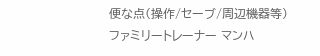便な点(操作/セーブ/周辺機器等)
ファミリートレーナー マンハ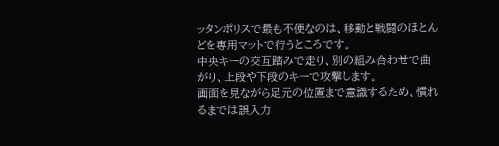ッタンポリスで最も不便なのは、移動と戦闘のほとんどを専用マットで行うところです。
中央キーの交互踏みで走り、別の組み合わせで曲がり、上段や下段のキーで攻撃します。
画面を見ながら足元の位置まで意識するため、慣れるまでは誤入力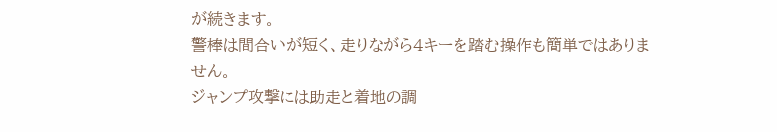が続きます。
警棒は間合いが短く、走りながら4キーを踏む操作も簡単ではありません。
ジャンプ攻撃には助走と着地の調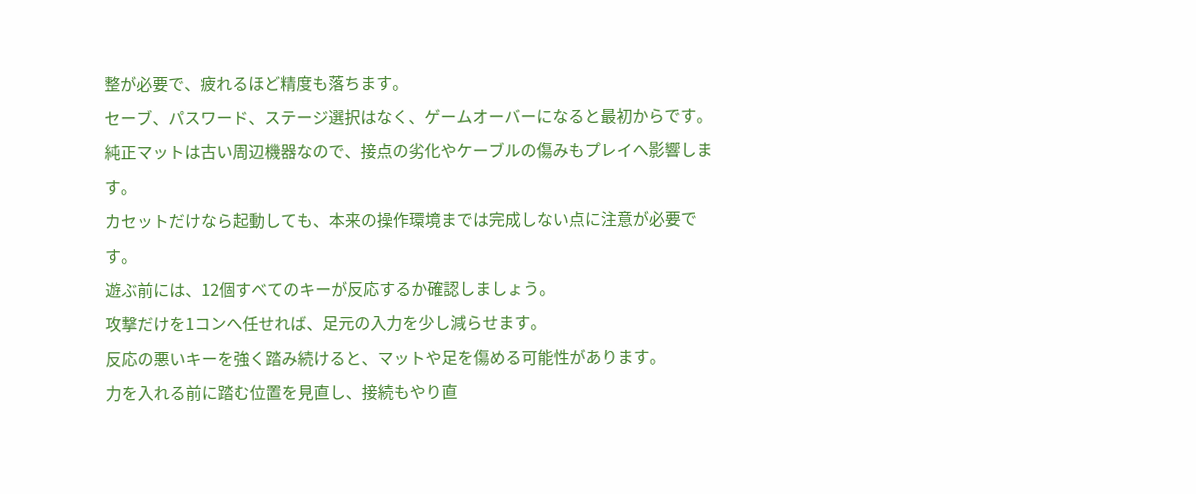整が必要で、疲れるほど精度も落ちます。
セーブ、パスワード、ステージ選択はなく、ゲームオーバーになると最初からです。
純正マットは古い周辺機器なので、接点の劣化やケーブルの傷みもプレイへ影響します。
カセットだけなら起動しても、本来の操作環境までは完成しない点に注意が必要です。
遊ぶ前には、12個すべてのキーが反応するか確認しましょう。
攻撃だけを1コンへ任せれば、足元の入力を少し減らせます。
反応の悪いキーを強く踏み続けると、マットや足を傷める可能性があります。
力を入れる前に踏む位置を見直し、接続もやり直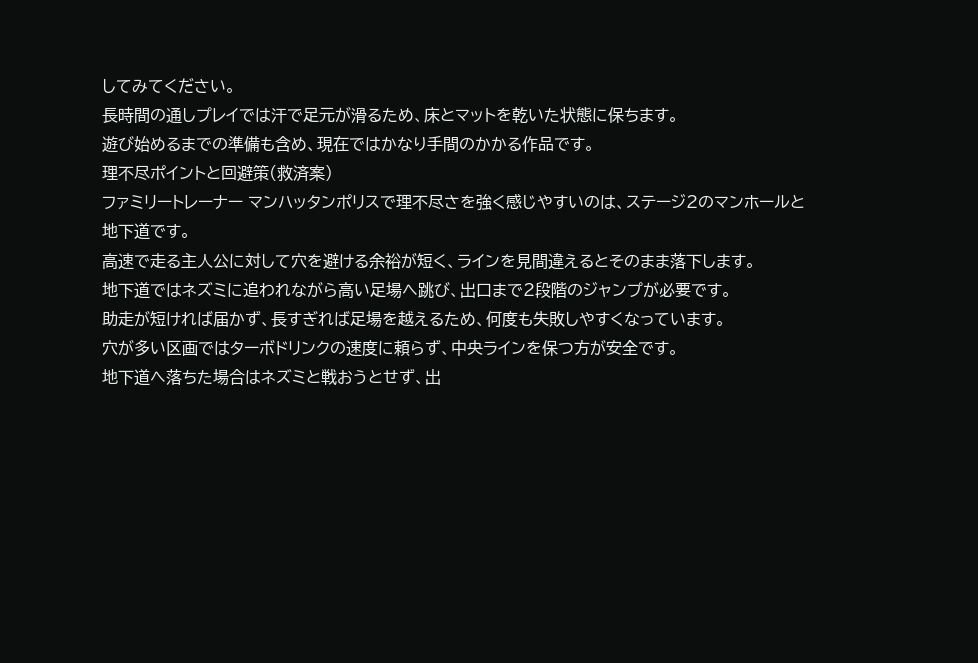してみてください。
長時間の通しプレイでは汗で足元が滑るため、床とマットを乾いた状態に保ちます。
遊び始めるまでの準備も含め、現在ではかなり手間のかかる作品です。
理不尽ポイントと回避策(救済案)
ファミリートレーナー マンハッタンポリスで理不尽さを強く感じやすいのは、ステージ2のマンホールと地下道です。
高速で走る主人公に対して穴を避ける余裕が短く、ラインを見間違えるとそのまま落下します。
地下道ではネズミに追われながら高い足場へ跳び、出口まで2段階のジャンプが必要です。
助走が短ければ届かず、長すぎれば足場を越えるため、何度も失敗しやすくなっています。
穴が多い区画ではターボドリンクの速度に頼らず、中央ラインを保つ方が安全です。
地下道へ落ちた場合はネズミと戦おうとせず、出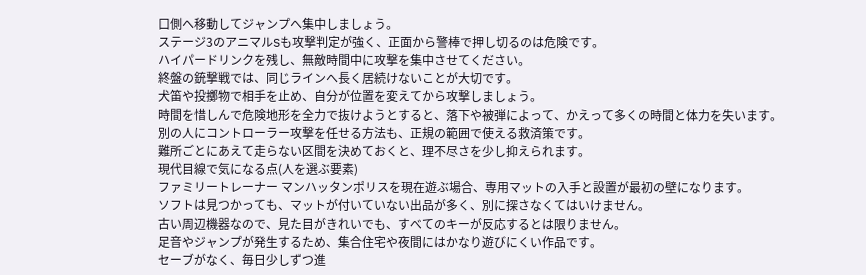口側へ移動してジャンプへ集中しましょう。
ステージ3のアニマルSも攻撃判定が強く、正面から警棒で押し切るのは危険です。
ハイパードリンクを残し、無敵時間中に攻撃を集中させてください。
終盤の銃撃戦では、同じラインへ長く居続けないことが大切です。
犬笛や投擲物で相手を止め、自分が位置を変えてから攻撃しましょう。
時間を惜しんで危険地形を全力で抜けようとすると、落下や被弾によって、かえって多くの時間と体力を失います。
別の人にコントローラー攻撃を任せる方法も、正規の範囲で使える救済策です。
難所ごとにあえて走らない区間を決めておくと、理不尽さを少し抑えられます。
現代目線で気になる点(人を選ぶ要素)
ファミリートレーナー マンハッタンポリスを現在遊ぶ場合、専用マットの入手と設置が最初の壁になります。
ソフトは見つかっても、マットが付いていない出品が多く、別に探さなくてはいけません。
古い周辺機器なので、見た目がきれいでも、すべてのキーが反応するとは限りません。
足音やジャンプが発生するため、集合住宅や夜間にはかなり遊びにくい作品です。
セーブがなく、毎日少しずつ進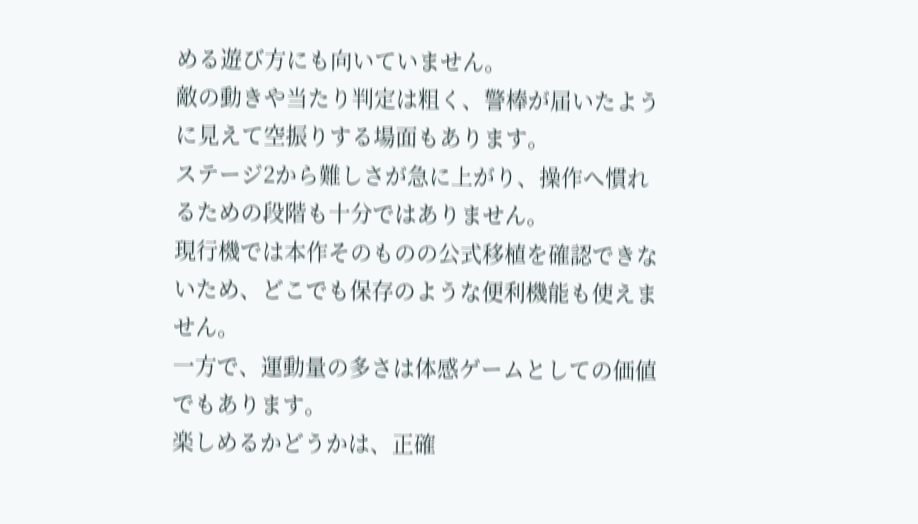める遊び方にも向いていません。
敵の動きや当たり判定は粗く、警棒が届いたように見えて空振りする場面もあります。
ステージ2から難しさが急に上がり、操作へ慣れるための段階も十分ではありません。
現行機では本作そのものの公式移植を確認できないため、どこでも保存のような便利機能も使えません。
一方で、運動量の多さは体感ゲームとしての価値でもあります。
楽しめるかどうかは、正確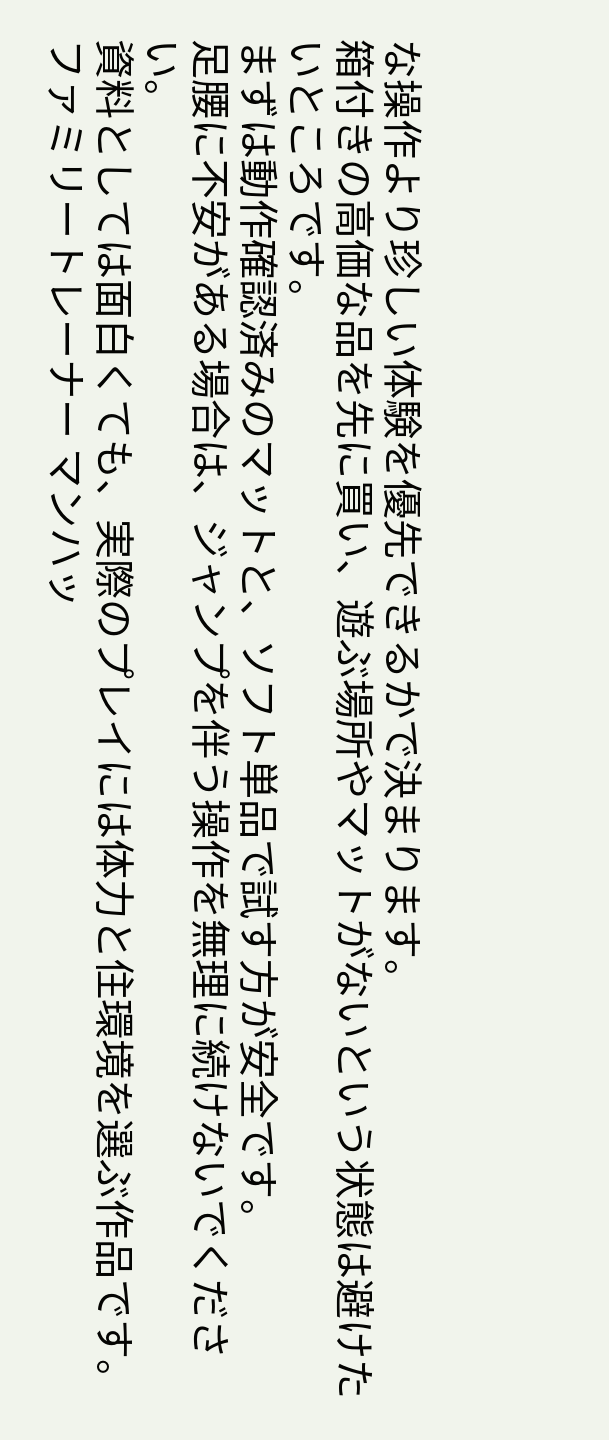な操作より珍しい体験を優先できるかで決まります。
箱付きの高価な品を先に買い、遊ぶ場所やマットがないという状態は避けたいところです。
まずは動作確認済みのマットと、ソフト単品で試す方が安全です。
足腰に不安がある場合は、ジャンプを伴う操作を無理に続けないでください。
資料としては面白くても、実際のプレイには体力と住環境を選ぶ作品です。
ファミリートレーナー マンハッ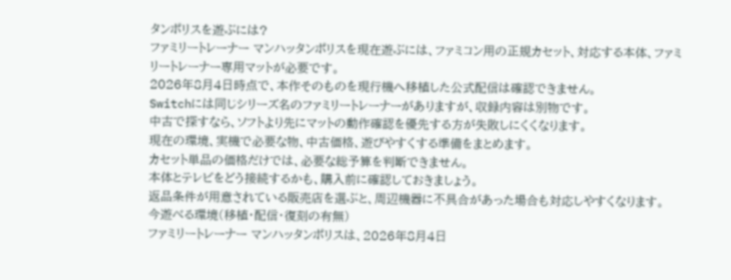タンポリスを遊ぶには?
ファミリートレーナー マンハッタンポリスを現在遊ぶには、ファミコン用の正規カセット、対応する本体、ファミリートレーナー専用マットが必要です。
2026年8月4日時点で、本作そのものを現行機へ移植した公式配信は確認できません。
Switchには同じシリーズ名のファミリートレーナーがありますが、収録内容は別物です。
中古で探すなら、ソフトより先にマットの動作確認を優先する方が失敗しにくくなります。
現在の環境、実機で必要な物、中古価格、遊びやすくする準備をまとめます。
カセット単品の価格だけでは、必要な総予算を判断できません。
本体とテレビをどう接続するかも、購入前に確認しておきましょう。
返品条件が用意されている販売店を選ぶと、周辺機器に不具合があった場合も対応しやすくなります。
今遊べる環境(移植・配信・復刻の有無)
ファミリートレーナー マンハッタンポリスは、2026年8月4日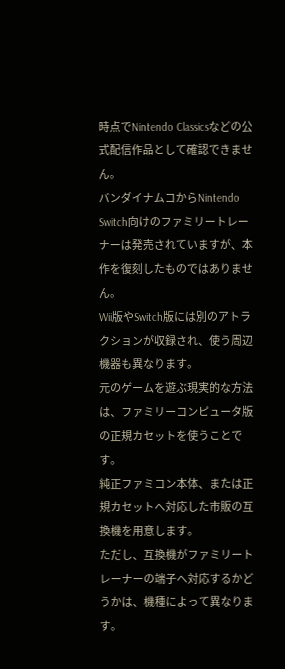時点でNintendo Classicsなどの公式配信作品として確認できません。
バンダイナムコからNintendo Switch向けのファミリートレーナーは発売されていますが、本作を復刻したものではありません。
Wii版やSwitch版には別のアトラクションが収録され、使う周辺機器も異なります。
元のゲームを遊ぶ現実的な方法は、ファミリーコンピュータ版の正規カセットを使うことです。
純正ファミコン本体、または正規カセットへ対応した市販の互換機を用意します。
ただし、互換機がファミリートレーナーの端子へ対応するかどうかは、機種によって異なります。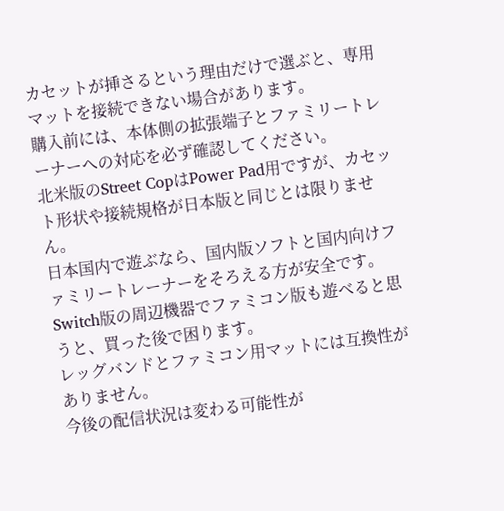カセットが挿さるという理由だけで選ぶと、専用マットを接続できない場合があります。
購入前には、本体側の拡張端子とファミリートレーナーへの対応を必ず確認してください。
北米版のStreet CopはPower Pad用ですが、カセット形状や接続規格が日本版と同じとは限りません。
日本国内で遊ぶなら、国内版ソフトと国内向けファミリートレーナーをそろえる方が安全です。
Switch版の周辺機器でファミコン版も遊べると思うと、買った後で困ります。
レッグバンドとファミコン用マットには互換性がありません。
今後の配信状況は変わる可能性が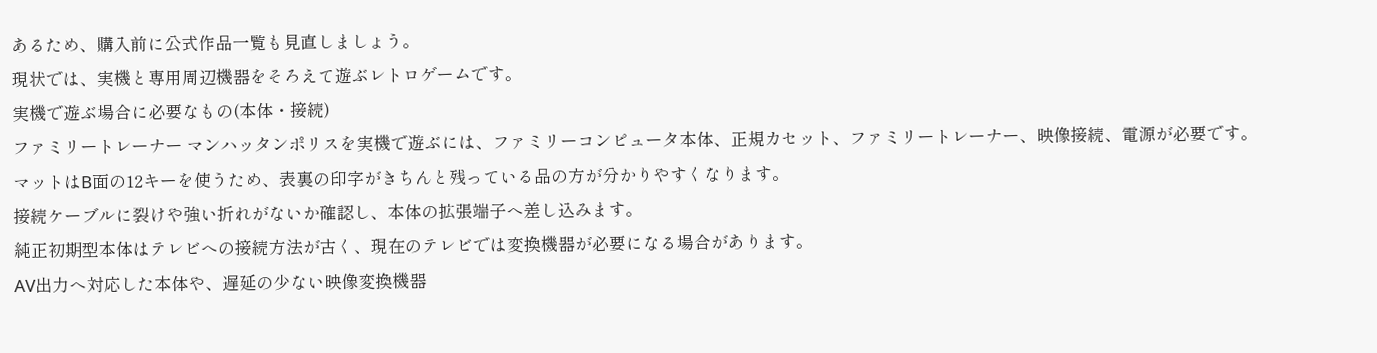あるため、購入前に公式作品一覧も見直しましょう。
現状では、実機と専用周辺機器をそろえて遊ぶレトロゲームです。
実機で遊ぶ場合に必要なもの(本体・接続)
ファミリートレーナー マンハッタンポリスを実機で遊ぶには、ファミリーコンピュータ本体、正規カセット、ファミリートレーナー、映像接続、電源が必要です。
マットはB面の12キーを使うため、表裏の印字がきちんと残っている品の方が分かりやすくなります。
接続ケーブルに裂けや強い折れがないか確認し、本体の拡張端子へ差し込みます。
純正初期型本体はテレビへの接続方法が古く、現在のテレビでは変換機器が必要になる場合があります。
AV出力へ対応した本体や、遅延の少ない映像変換機器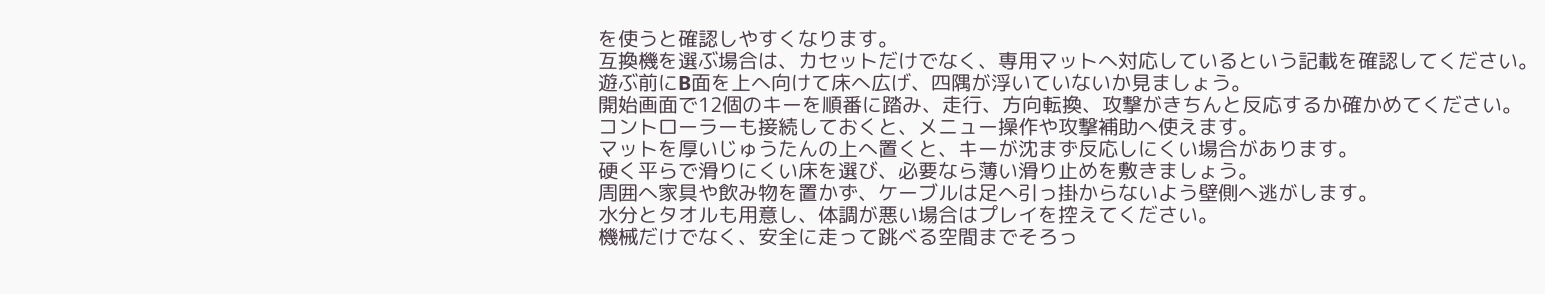を使うと確認しやすくなります。
互換機を選ぶ場合は、カセットだけでなく、専用マットへ対応しているという記載を確認してください。
遊ぶ前にB面を上へ向けて床へ広げ、四隅が浮いていないか見ましょう。
開始画面で12個のキーを順番に踏み、走行、方向転換、攻撃がきちんと反応するか確かめてください。
コントローラーも接続しておくと、メニュー操作や攻撃補助へ使えます。
マットを厚いじゅうたんの上へ置くと、キーが沈まず反応しにくい場合があります。
硬く平らで滑りにくい床を選び、必要なら薄い滑り止めを敷きましょう。
周囲へ家具や飲み物を置かず、ケーブルは足へ引っ掛からないよう壁側へ逃がします。
水分とタオルも用意し、体調が悪い場合はプレイを控えてください。
機械だけでなく、安全に走って跳べる空間までそろっ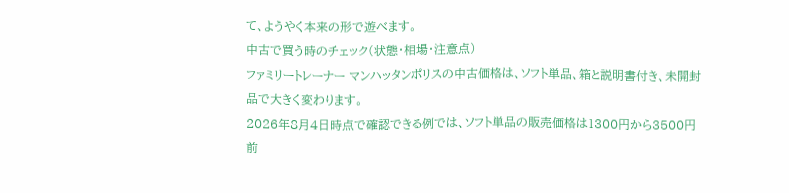て、ようやく本来の形で遊べます。
中古で買う時のチェック(状態・相場・注意点)
ファミリートレーナー マンハッタンポリスの中古価格は、ソフト単品、箱と説明書付き、未開封品で大きく変わります。
2026年8月4日時点で確認できる例では、ソフト単品の販売価格は1300円から3500円前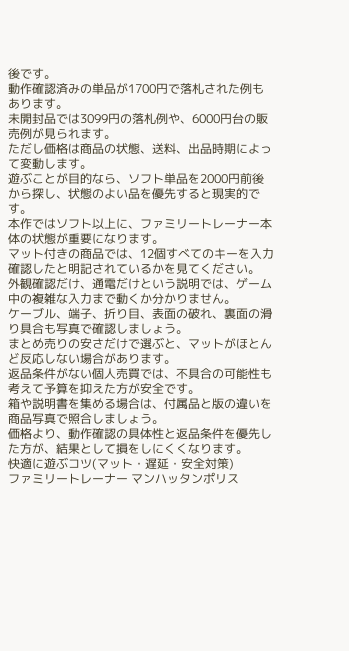後です。
動作確認済みの単品が1700円で落札された例もあります。
未開封品では3099円の落札例や、6000円台の販売例が見られます。
ただし価格は商品の状態、送料、出品時期によって変動します。
遊ぶことが目的なら、ソフト単品を2000円前後から探し、状態のよい品を優先すると現実的です。
本作ではソフト以上に、ファミリートレーナー本体の状態が重要になります。
マット付きの商品では、12個すべてのキーを入力確認したと明記されているかを見てください。
外観確認だけ、通電だけという説明では、ゲーム中の複雑な入力まで動くか分かりません。
ケーブル、端子、折り目、表面の破れ、裏面の滑り具合も写真で確認しましょう。
まとめ売りの安さだけで選ぶと、マットがほとんど反応しない場合があります。
返品条件がない個人売買では、不具合の可能性も考えて予算を抑えた方が安全です。
箱や説明書を集める場合は、付属品と版の違いを商品写真で照合しましょう。
価格より、動作確認の具体性と返品条件を優先した方が、結果として損をしにくくなります。
快適に遊ぶコツ(マット・遅延・安全対策)
ファミリートレーナー マンハッタンポリス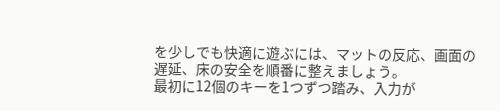を少しでも快適に遊ぶには、マットの反応、画面の遅延、床の安全を順番に整えましょう。
最初に12個のキーを1つずつ踏み、入力が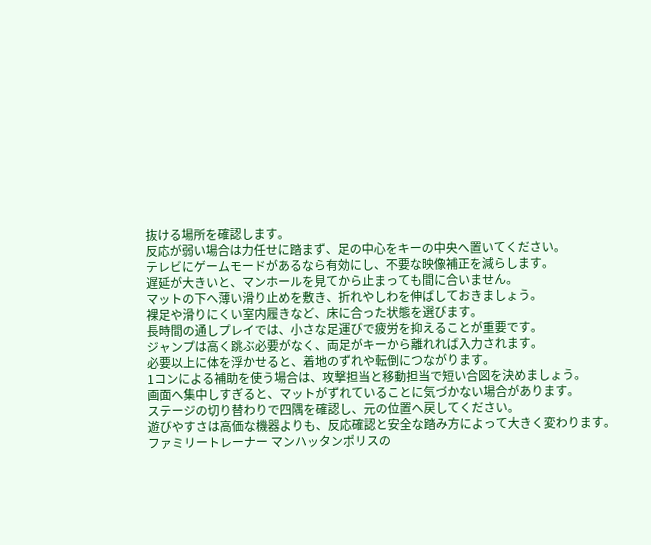抜ける場所を確認します。
反応が弱い場合は力任せに踏まず、足の中心をキーの中央へ置いてください。
テレビにゲームモードがあるなら有効にし、不要な映像補正を減らします。
遅延が大きいと、マンホールを見てから止まっても間に合いません。
マットの下へ薄い滑り止めを敷き、折れやしわを伸ばしておきましょう。
裸足や滑りにくい室内履きなど、床に合った状態を選びます。
長時間の通しプレイでは、小さな足運びで疲労を抑えることが重要です。
ジャンプは高く跳ぶ必要がなく、両足がキーから離れれば入力されます。
必要以上に体を浮かせると、着地のずれや転倒につながります。
1コンによる補助を使う場合は、攻撃担当と移動担当で短い合図を決めましょう。
画面へ集中しすぎると、マットがずれていることに気づかない場合があります。
ステージの切り替わりで四隅を確認し、元の位置へ戻してください。
遊びやすさは高価な機器よりも、反応確認と安全な踏み方によって大きく変わります。
ファミリートレーナー マンハッタンポリスの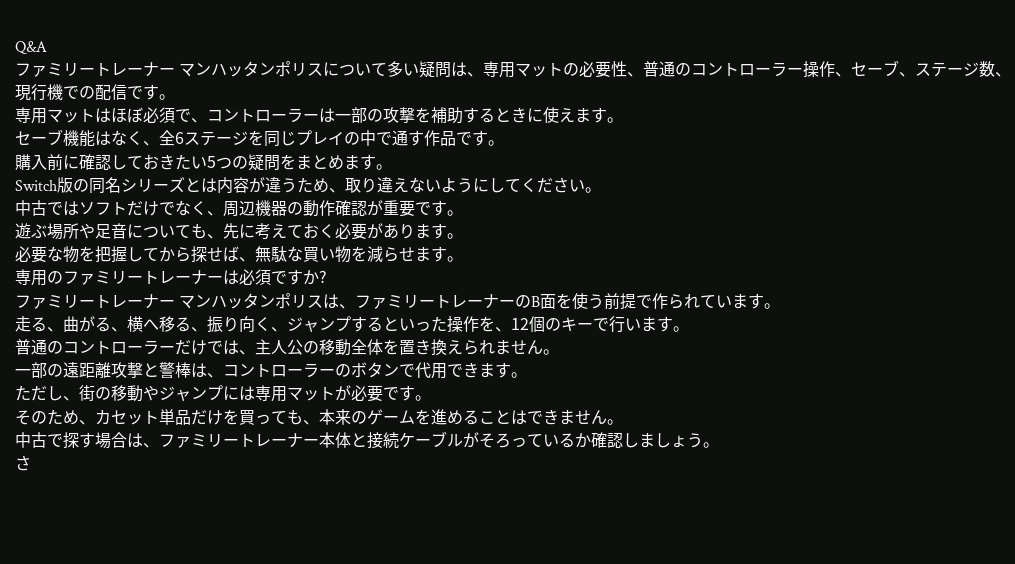Q&A
ファミリートレーナー マンハッタンポリスについて多い疑問は、専用マットの必要性、普通のコントローラー操作、セーブ、ステージ数、現行機での配信です。
専用マットはほぼ必須で、コントローラーは一部の攻撃を補助するときに使えます。
セーブ機能はなく、全6ステージを同じプレイの中で通す作品です。
購入前に確認しておきたい5つの疑問をまとめます。
Switch版の同名シリーズとは内容が違うため、取り違えないようにしてください。
中古ではソフトだけでなく、周辺機器の動作確認が重要です。
遊ぶ場所や足音についても、先に考えておく必要があります。
必要な物を把握してから探せば、無駄な買い物を減らせます。
専用のファミリートレーナーは必須ですか?
ファミリートレーナー マンハッタンポリスは、ファミリートレーナーのB面を使う前提で作られています。
走る、曲がる、横へ移る、振り向く、ジャンプするといった操作を、12個のキーで行います。
普通のコントローラーだけでは、主人公の移動全体を置き換えられません。
一部の遠距離攻撃と警棒は、コントローラーのボタンで代用できます。
ただし、街の移動やジャンプには専用マットが必要です。
そのため、カセット単品だけを買っても、本来のゲームを進めることはできません。
中古で探す場合は、ファミリートレーナー本体と接続ケーブルがそろっているか確認しましょう。
さ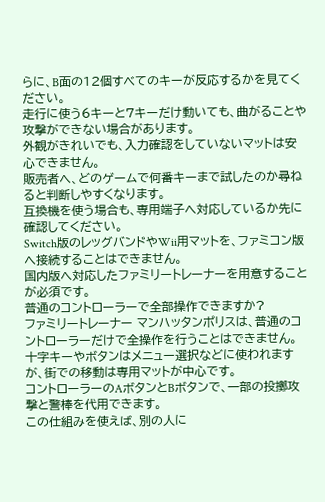らに、B面の12個すべてのキーが反応するかを見てください。
走行に使う6キーと7キーだけ動いても、曲がることや攻撃ができない場合があります。
外観がきれいでも、入力確認をしていないマットは安心できません。
販売者へ、どのゲームで何番キーまで試したのか尋ねると判断しやすくなります。
互換機を使う場合も、専用端子へ対応しているか先に確認してください。
Switch版のレッグバンドやWii用マットを、ファミコン版へ接続することはできません。
国内版へ対応したファミリートレーナーを用意することが必須です。
普通のコントローラーで全部操作できますか?
ファミリートレーナー マンハッタンポリスは、普通のコントローラーだけで全操作を行うことはできません。
十字キーやボタンはメニュー選択などに使われますが、街での移動は専用マットが中心です。
コントローラーのAボタンとBボタンで、一部の投擲攻撃と警棒を代用できます。
この仕組みを使えば、別の人に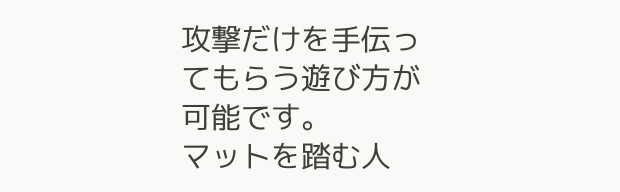攻撃だけを手伝ってもらう遊び方が可能です。
マットを踏む人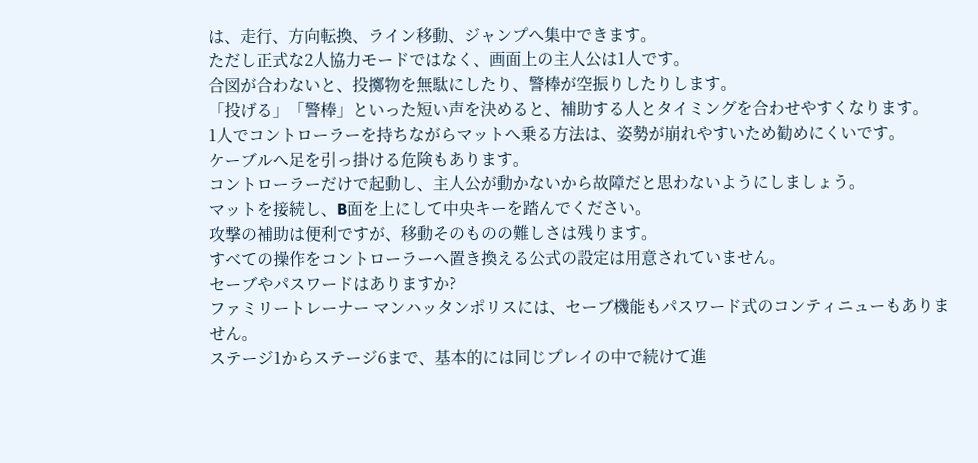は、走行、方向転換、ライン移動、ジャンプへ集中できます。
ただし正式な2人協力モードではなく、画面上の主人公は1人です。
合図が合わないと、投擲物を無駄にしたり、警棒が空振りしたりします。
「投げる」「警棒」といった短い声を決めると、補助する人とタイミングを合わせやすくなります。
1人でコントローラーを持ちながらマットへ乗る方法は、姿勢が崩れやすいため勧めにくいです。
ケーブルへ足を引っ掛ける危険もあります。
コントローラーだけで起動し、主人公が動かないから故障だと思わないようにしましょう。
マットを接続し、B面を上にして中央キーを踏んでください。
攻撃の補助は便利ですが、移動そのものの難しさは残ります。
すべての操作をコントローラーへ置き換える公式の設定は用意されていません。
セーブやパスワードはありますか?
ファミリートレーナー マンハッタンポリスには、セーブ機能もパスワード式のコンティニューもありません。
ステージ1からステージ6まで、基本的には同じプレイの中で続けて進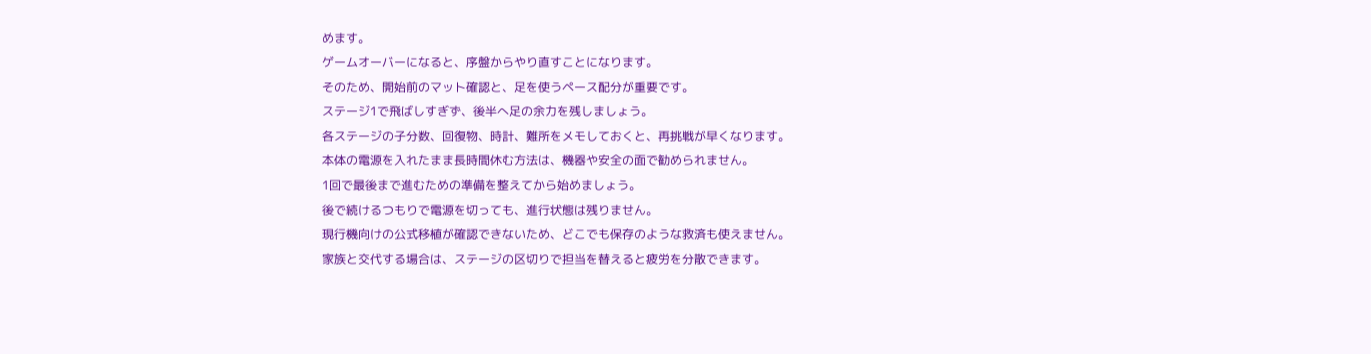めます。
ゲームオーバーになると、序盤からやり直すことになります。
そのため、開始前のマット確認と、足を使うペース配分が重要です。
ステージ1で飛ばしすぎず、後半へ足の余力を残しましょう。
各ステージの子分数、回復物、時計、難所をメモしておくと、再挑戦が早くなります。
本体の電源を入れたまま長時間休む方法は、機器や安全の面で勧められません。
1回で最後まで進むための準備を整えてから始めましょう。
後で続けるつもりで電源を切っても、進行状態は残りません。
現行機向けの公式移植が確認できないため、どこでも保存のような救済も使えません。
家族と交代する場合は、ステージの区切りで担当を替えると疲労を分散できます。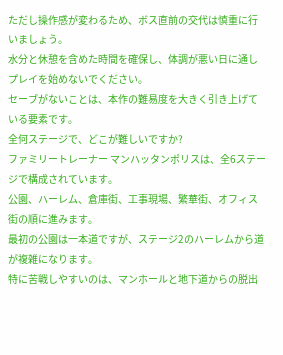ただし操作感が変わるため、ボス直前の交代は慎重に行いましょう。
水分と休憩を含めた時間を確保し、体調が悪い日に通しプレイを始めないでください。
セーブがないことは、本作の難易度を大きく引き上げている要素です。
全何ステージで、どこが難しいですか?
ファミリートレーナー マンハッタンポリスは、全6ステージで構成されています。
公園、ハーレム、倉庫街、工事現場、繁華街、オフィス街の順に進みます。
最初の公園は一本道ですが、ステージ2のハーレムから道が複雑になります。
特に苦戦しやすいのは、マンホールと地下道からの脱出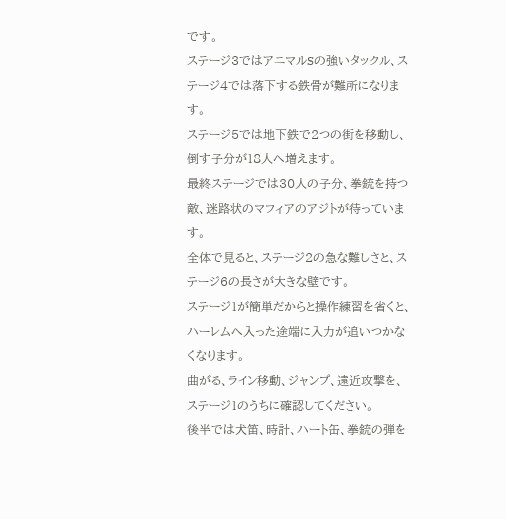です。
ステージ3ではアニマルSの強いタックル、ステージ4では落下する鉄骨が難所になります。
ステージ5では地下鉄で2つの街を移動し、倒す子分が18人へ増えます。
最終ステージでは30人の子分、拳銃を持つ敵、迷路状のマフィアのアジトが待っています。
全体で見ると、ステージ2の急な難しさと、ステージ6の長さが大きな壁です。
ステージ1が簡単だからと操作練習を省くと、ハーレムへ入った途端に入力が追いつかなくなります。
曲がる、ライン移動、ジャンプ、遠近攻撃を、ステージ1のうちに確認してください。
後半では犬笛、時計、ハート缶、拳銃の弾を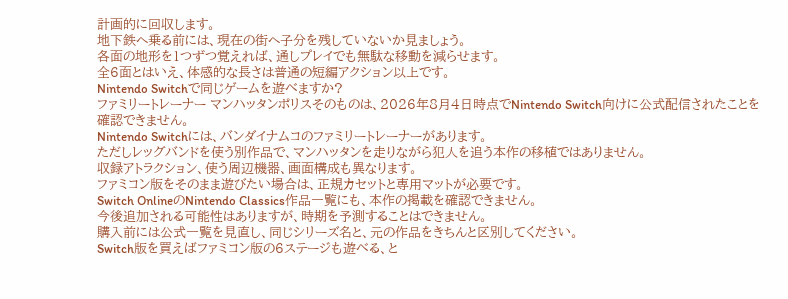計画的に回収します。
地下鉄へ乗る前には、現在の街へ子分を残していないか見ましょう。
各面の地形を1つずつ覚えれば、通しプレイでも無駄な移動を減らせます。
全6面とはいえ、体感的な長さは普通の短編アクション以上です。
Nintendo Switchで同じゲームを遊べますか?
ファミリートレーナー マンハッタンポリスそのものは、2026年8月4日時点でNintendo Switch向けに公式配信されたことを確認できません。
Nintendo Switchには、バンダイナムコのファミリートレーナーがあります。
ただしレッグバンドを使う別作品で、マンハッタンを走りながら犯人を追う本作の移植ではありません。
収録アトラクション、使う周辺機器、画面構成も異なります。
ファミコン版をそのまま遊びたい場合は、正規カセットと専用マットが必要です。
Switch OnlineのNintendo Classics作品一覧にも、本作の掲載を確認できません。
今後追加される可能性はありますが、時期を予測することはできません。
購入前には公式一覧を見直し、同じシリーズ名と、元の作品をきちんと区別してください。
Switch版を買えばファミコン版の6ステージも遊べる、と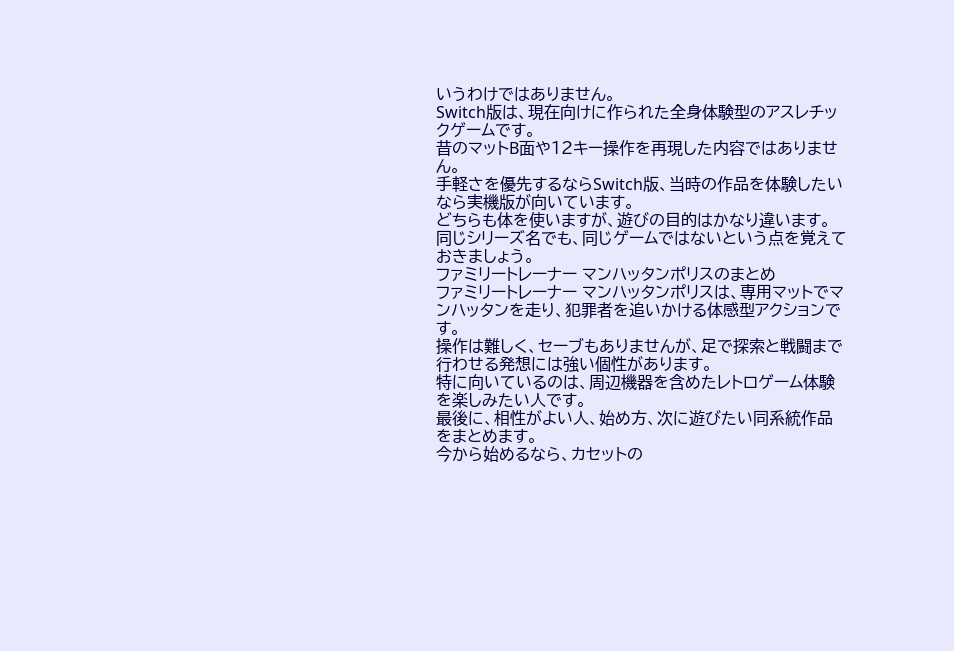いうわけではありません。
Switch版は、現在向けに作られた全身体験型のアスレチックゲームです。
昔のマットB面や12キー操作を再現した内容ではありません。
手軽さを優先するならSwitch版、当時の作品を体験したいなら実機版が向いています。
どちらも体を使いますが、遊びの目的はかなり違います。
同じシリーズ名でも、同じゲームではないという点を覚えておきましょう。
ファミリートレーナー マンハッタンポリスのまとめ
ファミリートレーナー マンハッタンポリスは、専用マットでマンハッタンを走り、犯罪者を追いかける体感型アクションです。
操作は難しく、セーブもありませんが、足で探索と戦闘まで行わせる発想には強い個性があります。
特に向いているのは、周辺機器を含めたレトロゲーム体験を楽しみたい人です。
最後に、相性がよい人、始め方、次に遊びたい同系統作品をまとめます。
今から始めるなら、カセットの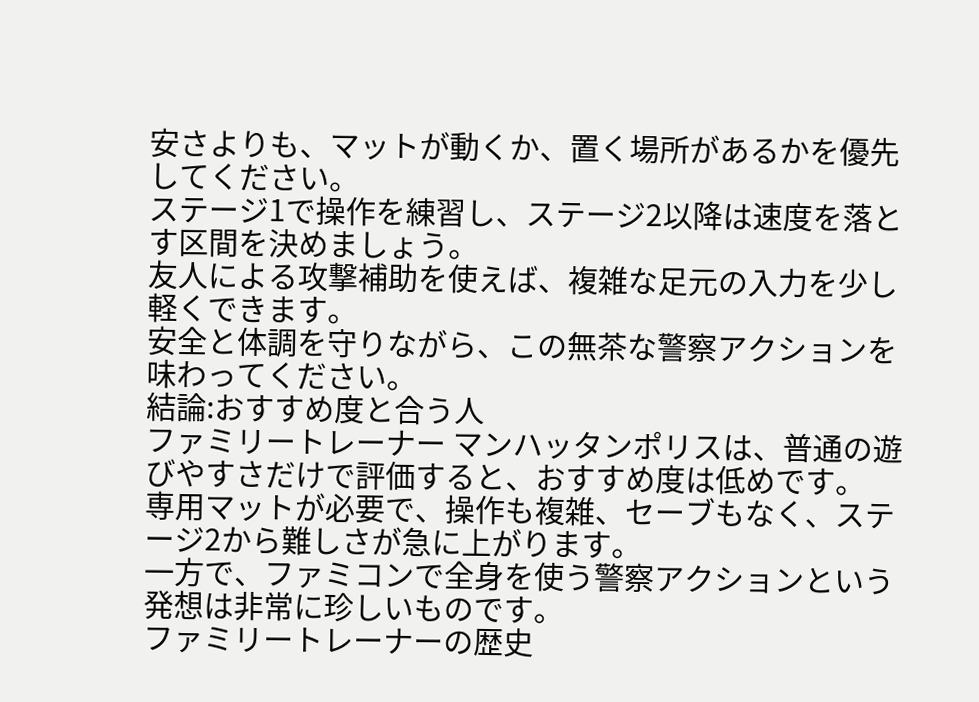安さよりも、マットが動くか、置く場所があるかを優先してください。
ステージ1で操作を練習し、ステージ2以降は速度を落とす区間を決めましょう。
友人による攻撃補助を使えば、複雑な足元の入力を少し軽くできます。
安全と体調を守りながら、この無茶な警察アクションを味わってください。
結論:おすすめ度と合う人
ファミリートレーナー マンハッタンポリスは、普通の遊びやすさだけで評価すると、おすすめ度は低めです。
専用マットが必要で、操作も複雑、セーブもなく、ステージ2から難しさが急に上がります。
一方で、ファミコンで全身を使う警察アクションという発想は非常に珍しいものです。
ファミリートレーナーの歴史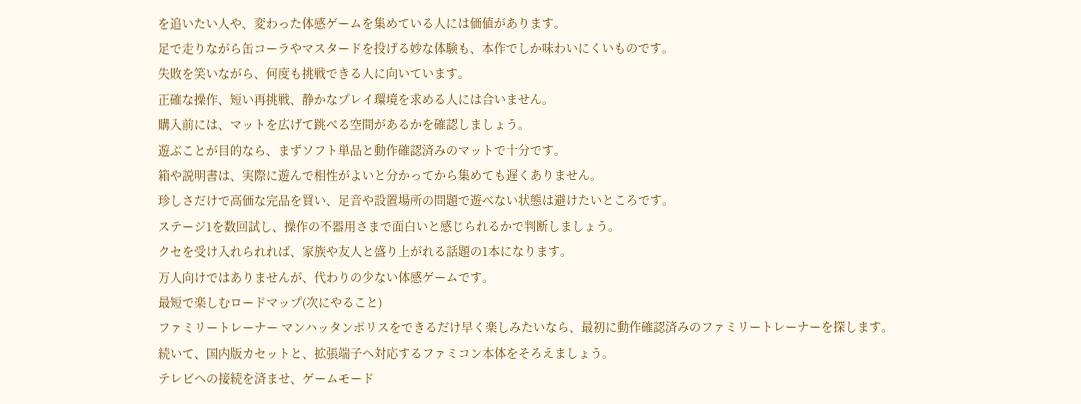を追いたい人や、変わった体感ゲームを集めている人には価値があります。
足で走りながら缶コーラやマスタードを投げる妙な体験も、本作でしか味わいにくいものです。
失敗を笑いながら、何度も挑戦できる人に向いています。
正確な操作、短い再挑戦、静かなプレイ環境を求める人には合いません。
購入前には、マットを広げて跳べる空間があるかを確認しましょう。
遊ぶことが目的なら、まずソフト単品と動作確認済みのマットで十分です。
箱や説明書は、実際に遊んで相性がよいと分かってから集めても遅くありません。
珍しさだけで高価な完品を買い、足音や設置場所の問題で遊べない状態は避けたいところです。
ステージ1を数回試し、操作の不器用さまで面白いと感じられるかで判断しましょう。
クセを受け入れられれば、家族や友人と盛り上がれる話題の1本になります。
万人向けではありませんが、代わりの少ない体感ゲームです。
最短で楽しむロードマップ(次にやること)
ファミリートレーナー マンハッタンポリスをできるだけ早く楽しみたいなら、最初に動作確認済みのファミリートレーナーを探します。
続いて、国内版カセットと、拡張端子へ対応するファミコン本体をそろえましょう。
テレビへの接続を済ませ、ゲームモード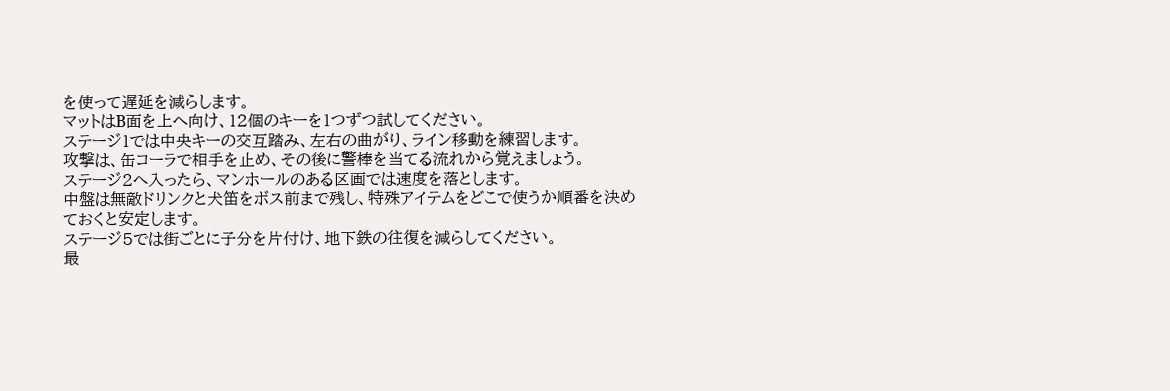を使って遅延を減らします。
マットはB面を上へ向け、12個のキーを1つずつ試してください。
ステージ1では中央キーの交互踏み、左右の曲がり、ライン移動を練習します。
攻撃は、缶コーラで相手を止め、その後に警棒を当てる流れから覚えましょう。
ステージ2へ入ったら、マンホールのある区画では速度を落とします。
中盤は無敵ドリンクと犬笛をボス前まで残し、特殊アイテムをどこで使うか順番を決めておくと安定します。
ステージ5では街ごとに子分を片付け、地下鉄の往復を減らしてください。
最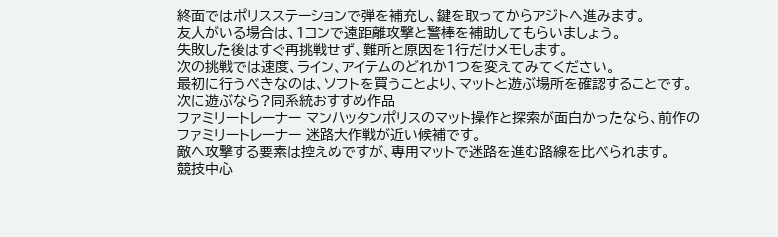終面ではポリスステーションで弾を補充し、鍵を取ってからアジトへ進みます。
友人がいる場合は、1コンで遠距離攻撃と警棒を補助してもらいましょう。
失敗した後はすぐ再挑戦せず、難所と原因を1行だけメモします。
次の挑戦では速度、ライン、アイテムのどれか1つを変えてみてください。
最初に行うべきなのは、ソフトを買うことより、マットと遊ぶ場所を確認することです。
次に遊ぶなら?同系統おすすめ作品
ファミリートレーナー マンハッタンポリスのマット操作と探索が面白かったなら、前作のファミリートレーナー 迷路大作戦が近い候補です。
敵へ攻撃する要素は控えめですが、専用マットで迷路を進む路線を比べられます。
競技中心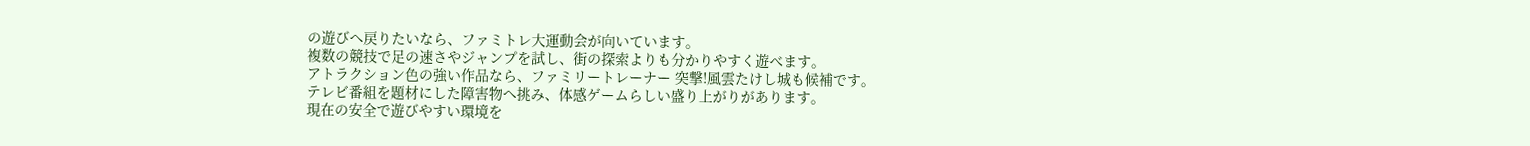の遊びへ戻りたいなら、ファミトレ大運動会が向いています。
複数の競技で足の速さやジャンプを試し、街の探索よりも分かりやすく遊べます。
アトラクション色の強い作品なら、ファミリートレーナー 突撃!風雲たけし城も候補です。
テレビ番組を題材にした障害物へ挑み、体感ゲームらしい盛り上がりがあります。
現在の安全で遊びやすい環境を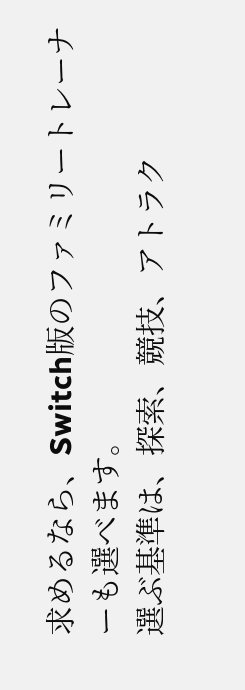求めるなら、Switch版のファミリートレーナーも選べます。
選ぶ基準は、探索、競技、アトラク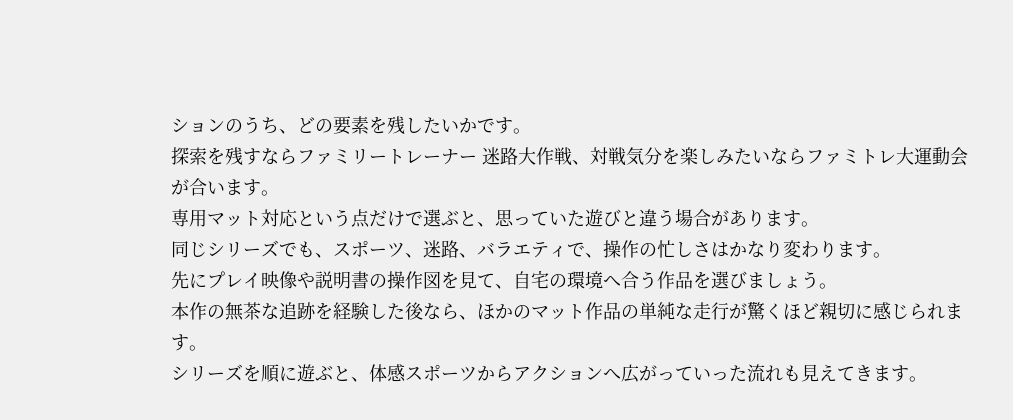ションのうち、どの要素を残したいかです。
探索を残すならファミリートレーナー 迷路大作戦、対戦気分を楽しみたいならファミトレ大運動会が合います。
専用マット対応という点だけで選ぶと、思っていた遊びと違う場合があります。
同じシリーズでも、スポーツ、迷路、バラエティで、操作の忙しさはかなり変わります。
先にプレイ映像や説明書の操作図を見て、自宅の環境へ合う作品を選びましょう。
本作の無茶な追跡を経験した後なら、ほかのマット作品の単純な走行が驚くほど親切に感じられます。
シリーズを順に遊ぶと、体感スポーツからアクションへ広がっていった流れも見えてきます。